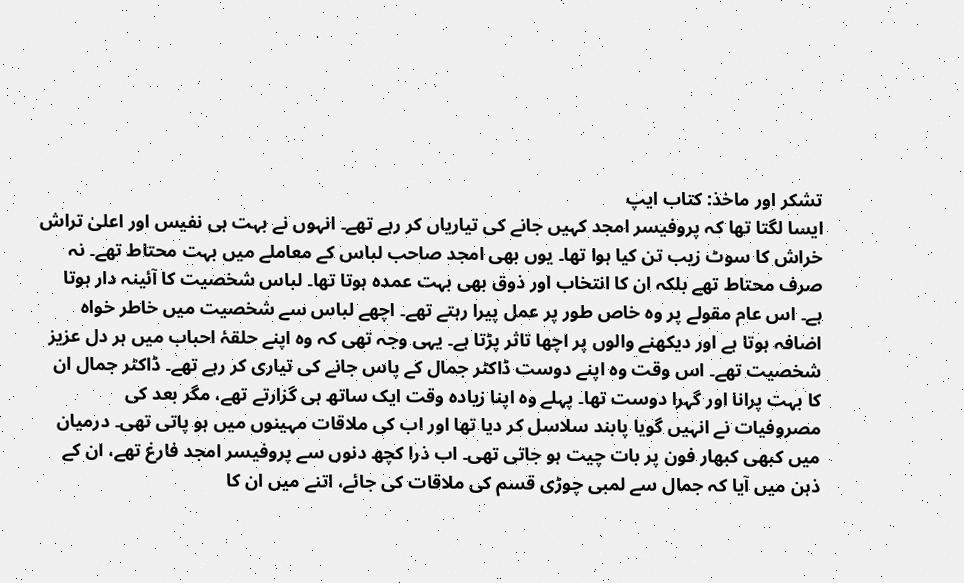تشکر اور ماخذ: کتاب ایپ
ایسا لگتا تھا کہ پروفیسر امجد کہیں جانے کی تیاریاں کر رہے تھے۔ انہوں نے بہت ہی نفیس اور اعلیٰ تراش خراش کا سوٹ زیب تن کیا ہوا تھا۔ یوں بھی امجد صاحب لباس کے معاملے میں بہت محتاط تھے۔ نہ صرف محتاط تھے بلکہ ان کا انتخاب اور ذوق بھی بہت عمدہ ہوتا تھا۔ لباس شخصیت کا آئینہ دار ہوتا ہے۔ اس عام مقولے پر وہ خاص طور پر عمل پیرا رہتے تھے۔ اچھے لباس سے شخصیت میں خاطر خواہ اضافہ ہوتا ہے اور دیکھنے والوں پر اچھا تاثر پڑتا ہے۔ یہی وجہ تھی کہ وہ اپنے حلقۂ احباب میں ہر دل عزیز شخصیت تھے۔ اس وقت وہ اپنے دوست ڈاکٹر جمال کے پاس جانے کی تیاری کر رہے تھے۔ ڈاکٹر جمال ان کا بہت پرانا اور گہرا دوست تھا۔ پہلے وہ اپنا زیادہ وقت ایک ساتھ ہی گزارتے تھے، مگر بعد کی مصروفیات نے انہیں گویا پابند سلاسل کر دیا تھا اور اب کی ملاقات مہینوں میں ہو پاتی تھی۔ درمیان میں کبھی کبھار فون پر بات چیت ہو جاتی تھی۔ اب ذرا کچھ دنوں سے پروفیسر امجد فارغ تھے، ان کے ذہن میں آیا کہ جمال سے لمبی چوڑی قسم کی ملاقات کی جائے، اتنے میں ان کا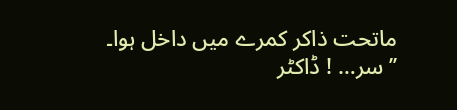ماتحت ذاکر کمرے میں داخل ہوا۔
’’سر… ! ڈاکٹر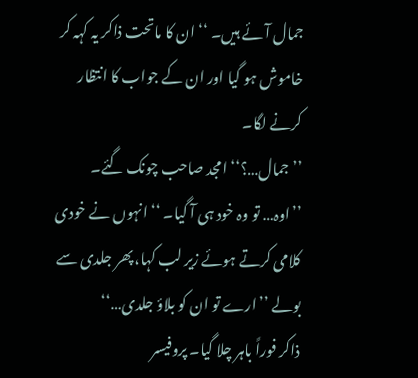جمال آئے ہیں۔ ‘‘ ان کا ماتحت ذاکر یہ کہہ کر خاموش ہو گیا اور ان کے جواب کا انتظار کرنے لگا۔
’’جمال…؟‘‘ امجد صاحب چونک گئے۔ ’’اوہ… تو وہ خود ہی آ گیا۔ ‘‘ انہوں نے خودی کلامی کرتے ہوئے زیر لب کہا، پھر جلدی سے بولے ’’ارے تو ان کو بلاؤ جلدی…‘‘
ذاکر فوراً باہر چلا گیا۔ پروفیسر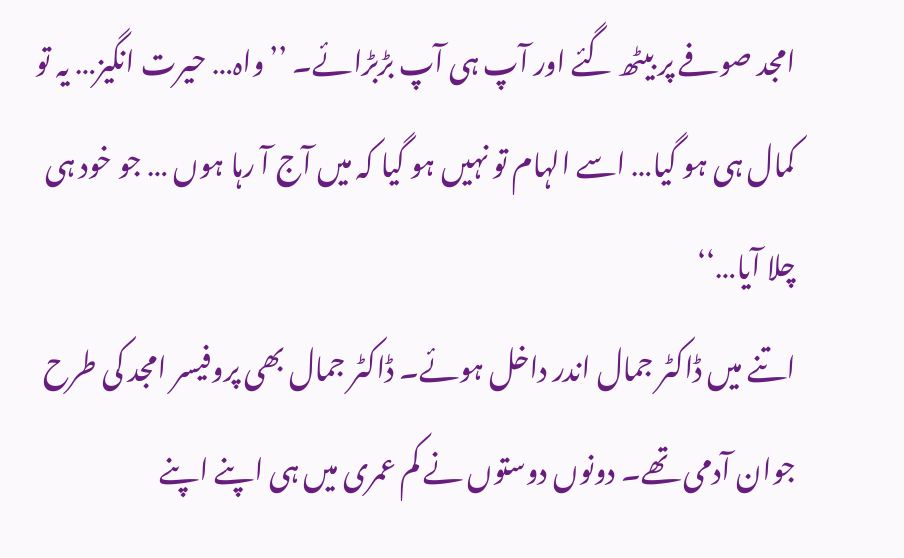امجد صوفے پر بیٹھ گئے اور آپ ہی آپ بڑبڑائے۔ ’’واہ… حیرت انگیز… یہ تو کمال ہی ہو گیا… اسے الہام تو نہیں ہو گیا کہ میں آج آ رہا ہوں … جو خود ہی چلا آیا…‘‘
اتنے میں ڈاکٹر جمال اندر داخل ہوئے۔ ڈاکٹر جمال بھی پروفیسر امجد کی طرح جوان آدمی تھے۔ دونوں دوستوں نے کم عمری میں ہی اپنے اپنے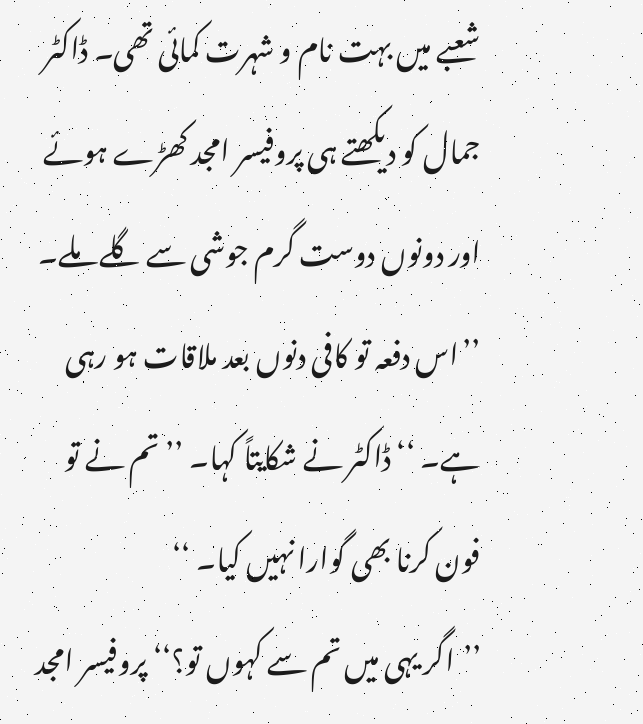شعبے میں بہت نام و شہرت کمائی تھی۔ ڈاکٹر جمال کو دیکھتے ہی پروفیسر امجد کھڑے ہوئے اور دونوں دوست گرم جوشی سے گلے ملے۔
’’اس دفعہ تو کافی دنوں بعد ملاقات ہو رہی ہے۔ ‘‘ ڈاکٹر نے شکایتاً کہا۔ ’’ تم نے تو فون کرنا بھی گوارا نہیں کیا۔ ‘‘
’’اگر یہی میں تم سے کہوں تو؟‘‘ پروفیسر امجد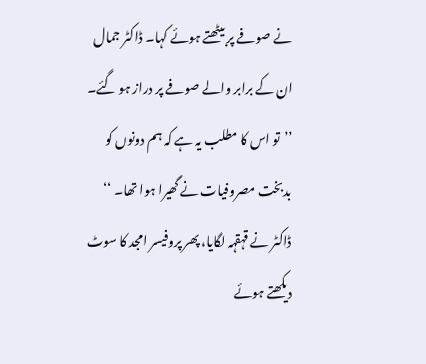نے صوفے پر بیٹھتے ہوئے کہا۔ ڈاکٹر جمال ان کے برابر والے صوفے پر دراز ہو گئے۔
’’تو اس کا مطلب یہ ہے کہ ہم دونوں کو بدبخت مصروفیات نے گھیرا ہوا تھا۔ ‘‘ ڈاکٹر نے قہقہہ لگایا، پھر پروفیسر امجد کا سوٹ دیکھتے ہوئے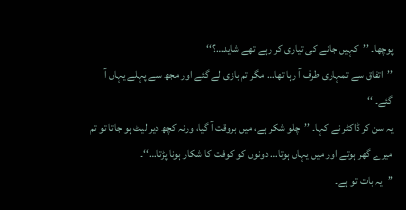پوچھا۔ ’’کہیں جانے کی تیاری کر رہے تھے شاید…؟‘‘
’’اتفاق سے تمہاری طرف آ رہا تھا… مگر تم بازی لے گئے اور مجھ سے پہلے یہاں آ گئے۔ ‘‘
یہ سن کر ڈاکٹر نے کہا۔ ’’چلو شکر ہے، میں بروقت آ گیا، ورنہ کچھ دیر لیٹ ہو جاتا تو تم میرے گھر ہوتے اور میں یہاں ہوتا… دونوں کو کوفت کا شکار ہونا پڑتا…‘‘۔
’’یہ بات تو ہے۔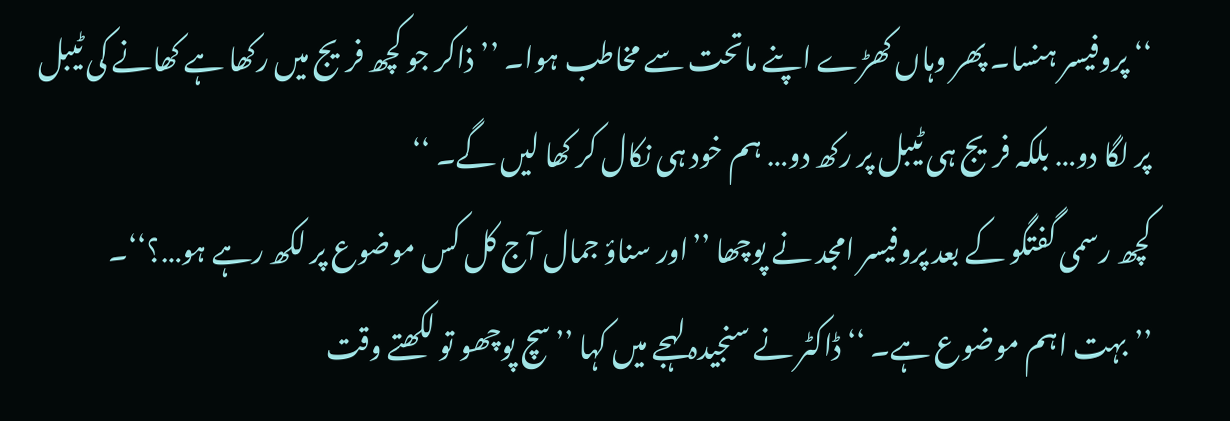‘‘ پروفیسر ہنسا۔ پھر وہاں کھڑے اپنے ماتحت سے مخاطب ہوا۔ ’’ذاکر جو کچھ فریج میں رکھا ہے کھانے کی ٹیبل پر لگا دو… بلکہ فریج ہی ٹیبل پر رکھ دو… ہم خود ہی نکال کر کھا لیں گے۔ ‘‘
کچھ رسمی گفتگو کے بعد پروفیسر امجد نے پوچھا ’’اور سناؤ جمال آج کل کس موضوع پر لکھ رہے ہو…؟‘‘۔
’’بہت اہم موضوع ہے۔ ‘‘ ڈاکٹر نے سنجیدہ لہجے میں کہا ’’سچ پوچھو تو لکھتے وقت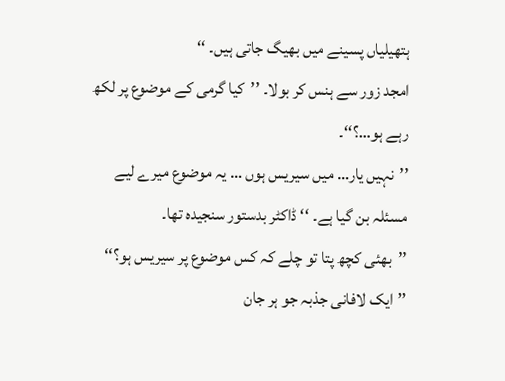ہتھیلیاں پسینے میں بھیگ جاتی ہیں۔ ‘‘
امجد زور سے ہنس کر بولا۔ ’’کیا گرمی کے موضوع پر لکھ رہے ہو…؟‘‘۔
’’نہیں یار… میں سیریس ہوں … یہ موضوع میرے لیے مسئلہ بن گیا ہے۔ ‘‘ ڈاکٹر بدستور سنجیدہ تھا۔
’’بھئی کچھ پتا تو چلے کہ کس موضوع پر سیریس ہو؟‘‘
’’ایک لافانی جذبہ جو ہر جان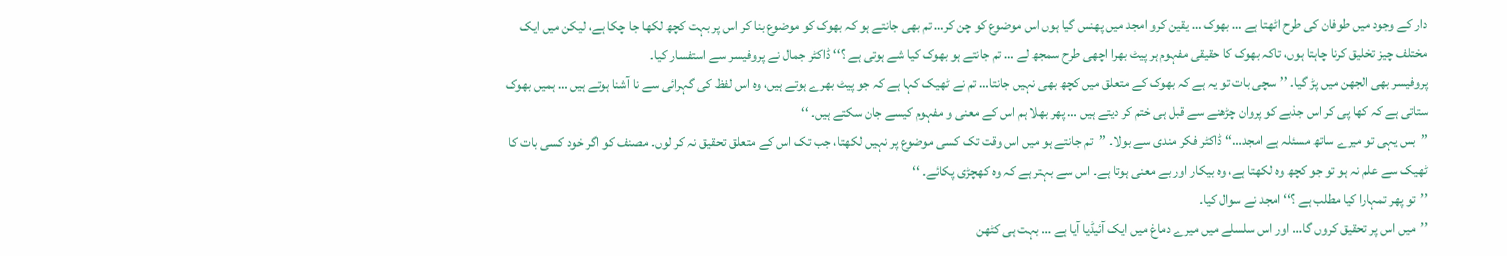دار کے وجود میں طوفان کی طرح اٹھتا ہے … بھوک … یقین کرو امجد میں پھنس گیا ہوں اس موضوع کو چن کر… تم بھی جانتے ہو کہ بھوک کو موضوع بنا کر اس پر بہت کچھ لکھا جا چکا ہے، لیکن میں ایک مختلف چیز تخلیق کرنا چاہتا ہوں، تاکہ بھوک کا حقیقی مفہوم ہر پیٹ بھرا اچھی طرح سمجھ لے … تم جانتے ہو بھوک کیا شے ہوتی ہے ؟‘‘ ڈاکٹر جمال نے پروفیسر سے استفسار کیا۔
پروفیسر بھی الجھن میں پڑ گیا۔ ’’سچی بات تو یہ ہے کہ بھوک کے متعلق میں کچھ بھی نہیں جانتا… تم نے ٹھیک کہا ہے کہ جو پیٹ بھرے ہوتے ہیں، وہ اس لفظ کی گہرائی سے نا آشنا ہوتے ہیں … ہمیں بھوک ستاتی ہے کہ کھا پی کر اس جذبے کو پروان چڑھنے سے قبل ہی ختم کر دیتے ہیں … پھر بھلا ہم اس کے معنی و مفہوم کیسے جان سکتے ہیں۔ ‘‘
’’بس یہی تو میرے ساتھ مسئلہ ہے امجد…‘‘ ڈاکٹر فکر مندی سے بولا۔ ’’تم جانتے ہو میں اس وقت تک کسی موضوع پر نہیں لکھتا، جب تک اس کے متعلق تحقیق نہ کر لوں۔ مصنف کو اگر خود کسی بات کا ٹھیک سے علم نہ ہو تو جو کچھ وہ لکھتا ہے، وہ بیکار اور بے معنی ہوتا ہے۔ اس سے بہتر ہے کہ وہ کھچڑی پکائے۔ ‘‘
’’تو پھر تمہارا کیا مطلب ہے ؟‘‘ امجد نے سوال کیا۔
’’میں اس پر تحقیق کروں گا… اور اس سلسلے میں میرے دماغ میں ایک آئیڈیا آیا ہے … بہت ہی کٹھن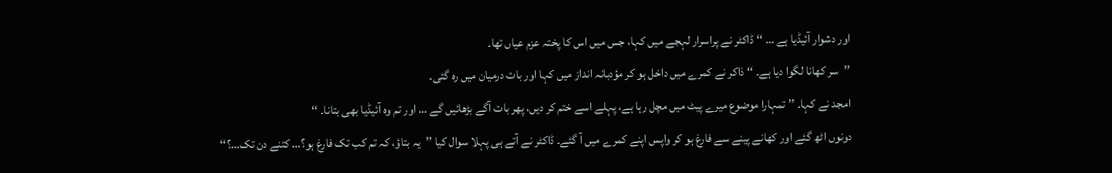اور دشوار آئیڈیا ہے … ‘‘ ڈاکٹر نے پراسرار لہجے میں کہا، جس میں اس کا پختہ عزم عیاں تھا۔
’’سر کھانا لگوا دیا ہے۔ ‘‘ ذاکر نے کمرے میں داخل ہو کر مؤدبانہ انداز میں کہا اور بات درمیان میں رہ گئی۔
امجد نے کہا۔ ’’ تمہارا موضوع میرے پیٹ میں مچل رہا ہے، پہلے اسے ختم کر دیں، پھر بات آگے بڑھائیں گے … اور تم وہ آئیڈیا بھی بتانا۔ ‘‘
دونوں اٹھ گئے اور کھانے پینے سے فارغ ہو کر واپس اپنے کمرے میں آ گئے۔ ڈاکٹر نے آتے ہی پہلا سوال کیا ’’یہ بتاؤ، کہ تم کب تک فارغ ہو؟… کتنے دن تک…؟‘‘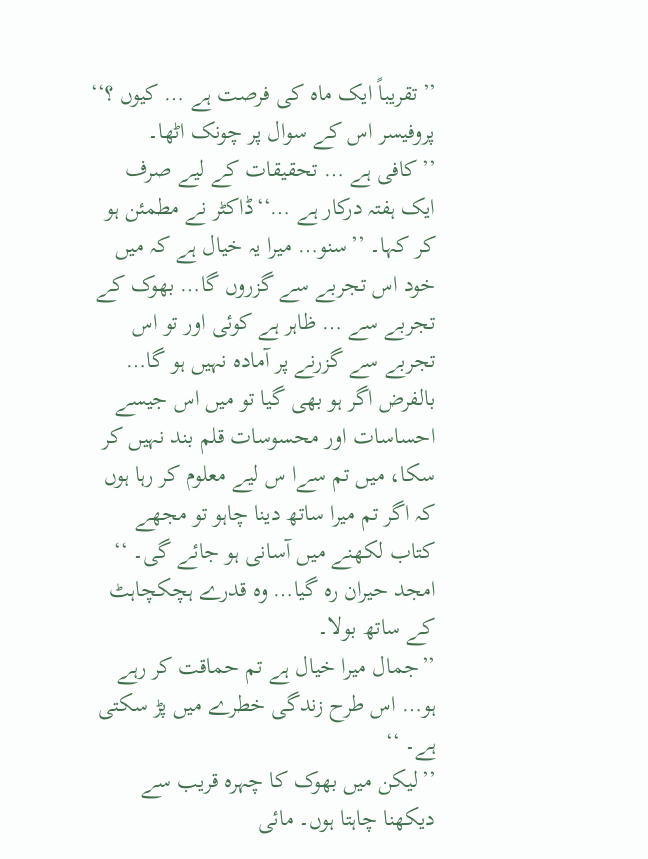’’تقریباً ایک ماہ کی فرصت ہے … کیوں ؟‘‘ پروفیسر اس کے سوال پر چونک اٹھا۔
’’کافی ہے … تحقیقات کے لیے صرف ایک ہفتہ درکار ہے …‘‘ڈاکٹر نے مطمئن ہو کر کہا۔ ’’سنو… میرا یہ خیال ہے کہ میں خود اس تجربے سے گزروں گا… بھوک کے تجربے سے … ظاہر ہے کوئی اور تو اس تجربے سے گزرنے پر آمادہ نہیں ہو گا… بالفرض اگر ہو بھی گیا تو میں اس جیسے احساسات اور محسوسات قلم بند نہیں کر سکا، میں تم سےا س لیے معلوم کر رہا ہوں کہ اگر تم میرا ساتھ دینا چاہو تو مجھے کتاب لکھنے میں آسانی ہو جائے گی۔ ‘‘
امجد حیران رہ گیا… وہ قدرے ہچکچاہٹ کے ساتھ بولا۔
’’جمال میرا خیال ہے تم حماقت کر رہے ہو… اس طرح زندگی خطرے میں پڑ سکتی ہے۔ ‘‘
’’لیکن میں بھوک کا چہرہ قریب سے دیکھنا چاہتا ہوں۔ مائی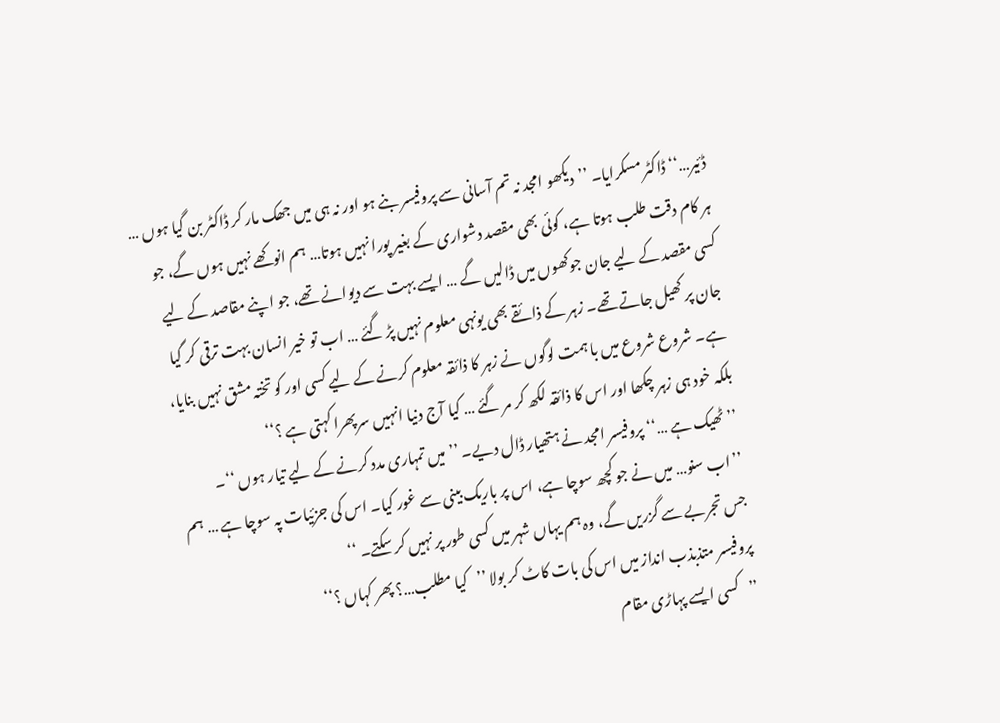ڈئیر…‘‘ ڈاکٹر مسکرایا۔ ’’دیکھو امجد نہ تم آسانی سے پروفیسر بنے ہو اور نہ ہی میں جھک مار کر ڈاکٹر بن گیا ہوں … ہر کام دقت طلب ہوتا ہے، کوئی بھی مقصد دشواری کے بغیر پورا نہیں ہوتا… ہم انوکھے نہیں ہوں گے، جو کسی مقصد کے لیے جان جوکھوں میں ڈالیں گے … ایسے بہت سے دیوانے تھے، جو اپنے مقاصد کے لیے جان پر کھیل جاتے تھے۔ زہر کے ذائقے بھی یونہی معلوم نہیں پڑ گئے … اب تو خیر انسان بہت ترقی کر گیا ہے۔ شروع شروع میں با ہمت لوگوں نے زہر کا ذائقہ معلوم کرنے کے لیے کسی اور کو تختہ مشق نہیں بنایا، بلکہ خود ہی زہر چکھا اور اس کا ذائقہ لکھ کر مر گئے … کیا آج دنیا انہیں سرپھرا کہتی ہے ؟‘‘
’’ٹھیک ہے …‘‘ پروفیسر امجد نے ہتھیار ڈال دیے۔ ’’میں تمہاری مدد کرنے کے لیے تیار ہوں ‘‘۔
’’اب سنو… میں نے جو کچھ سوچا ہے، اس پر باریک بینی سے غور کیا۔ اس کی جزئیات پہ سوچا ہے … ہم جس تجربے سے گزریں گے، وہ ہم یہاں شہر میں کسی طور پر نہیں کر سکتے۔ ‘‘
پروفیسر متذبذب انداز میں اس کی بات کاٹ کر بولا ’’کیا مطلب…؟ پھر کہاں ؟‘‘
’’کسی ایسے پہاڑی مقام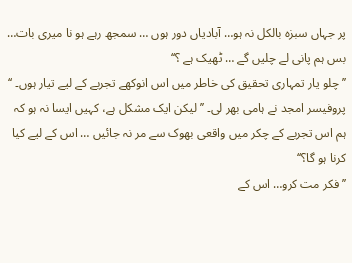پر جہاں سبزہ بالکل نہ ہو… آبادیاں دور ہوں … سمجھ رہے ہو نا میری بات… بس ہم پانی لے چلیں گے … ٹھیک ہے ؟‘‘
’’چلو یار تمہاری تحقیق کی خاطر میں اس انوکھے تجربے کے لیے تیار ہوں۔ ‘‘ پروفیسر امجد نے ہامی بھر لی۔ ’’لیکن ایک مشکل ہے، کہیں ایسا نہ ہو کہ ہم اس تجربے کے چکر میں واقعی بھوک سے مر نہ جائیں … اس کے لیے کیا کرنا ہو گا؟‘‘
’’فکر مت کرو… اس کے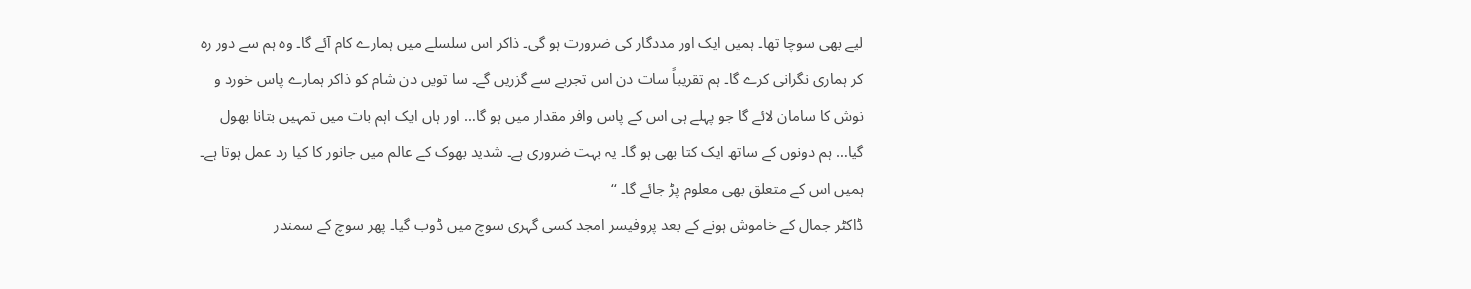لیے بھی سوچا تھا۔ ہمیں ایک اور مددگار کی ضرورت ہو گی۔ ذاکر اس سلسلے میں ہمارے کام آئے گا۔ وہ ہم سے دور رہ کر ہماری نگرانی کرے گا۔ ہم تقریباً سات دن اس تجربے سے گزریں گے۔ سا تویں دن شام کو ذاکر ہمارے پاس خورد و نوش کا سامان لائے گا جو پہلے ہی اس کے پاس وافر مقدار میں ہو گا… اور ہاں ایک اہم بات میں تمہیں بتانا بھول گیا… ہم دونوں کے ساتھ ایک کتا بھی ہو گا۔ یہ بہت ضروری ہے۔ شدید بھوک کے عالم میں جانور کا کیا رد عمل ہوتا ہے۔ ہمیں اس کے متعلق بھی معلوم پڑ جائے گا۔ ‘‘
ڈاکٹر جمال کے خاموش ہونے کے بعد پروفیسر امجد کسی گہری سوچ میں ڈوب گیا۔ پھر سوچ کے سمندر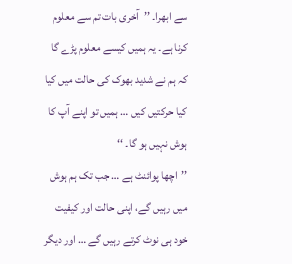سے ابھرا۔ ’’آخری بات تم سے معلوم کرنا ہے۔ یہ ہمیں کیسے معلوم پڑے گا کہ ہم نے شدید بھوک کی حالت میں کیا کیا حرکتیں کیں … ہمیں تو اپنے آپ کا ہوش نہیں ہو گا۔ ‘‘
’’اچھا پوائنٹ ہے … جب تک ہم ہوش میں رہیں گے، اپنی حالت اور کیفیت خود ہی نوٹ کرتے رہیں گے … اور دیگر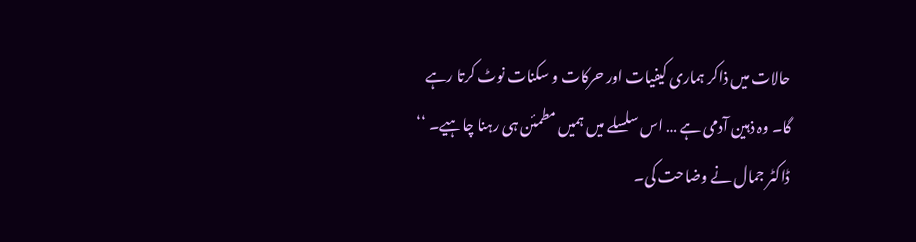حالات میں ذاکر ہماری کیفیات اور حرکات و سکنات نوٹ کرتا رہے گا۔ وہ ذہین آدمی ہے … اس سلسلے میں ہمیں مطمئن ہی رہنا چاہیے۔ ‘‘ ڈاکٹر جمال نے وضاحت کی۔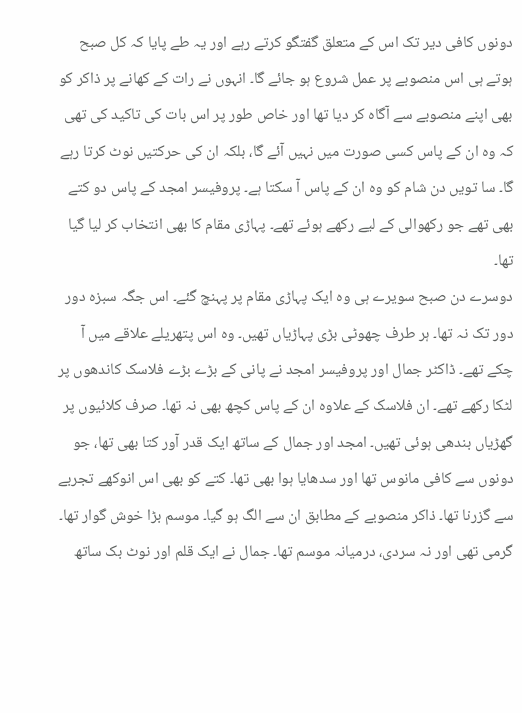دونوں کافی دیر تک اس کے متعلق گفتگو کرتے رہے اور یہ طے پایا کہ کل صبح ہوتے ہی اس منصوبے پر عمل شروع ہو جائے گا۔ انہوں نے رات کے کھانے پر ذاکر کو بھی اپنے منصوبے سے آگاہ کر دیا تھا اور خاص طور پر اس بات کی تاکید کی تھی کہ وہ ان کے پاس کسی صورت میں نہیں آئے گا، بلکہ ان کی حرکتیں نوٹ کرتا رہے گا۔ سا تویں دن شام کو وہ ان کے پاس آ سکتا ہے۔ پروفیسر امجد کے پاس دو کتے بھی تھے جو رکھوالی کے لیے رکھے ہوئے تھے۔ پہاڑی مقام کا بھی انتخاب کر لیا گیا تھا۔
دوسرے دن صبح سویرے ہی وہ ایک پہاڑی مقام پر پہنچ گئے۔ اس جگہ سبزہ دور دور تک نہ تھا۔ ہر طرف چھوٹی بڑی پہاڑیاں تھیں۔ وہ اس پتھریلے علاقے میں آ چکے تھے۔ ڈاکٹر جمال اور پروفیسر امجد نے پانی کے بڑے بڑے فلاسک کاندھوں پر لٹکا رکھے تھے۔ ان فلاسک کے علاوہ ان کے پاس کچھ بھی نہ تھا۔ صرف کلائیوں پر گھڑیاں بندھی ہوئی تھیں۔ امجد اور جمال کے ساتھ ایک قدر آور کتا بھی تھا، جو دونوں سے کافی مانوس تھا اور سدھایا ہوا بھی تھا۔ کتے کو بھی اس انوکھے تجربے سے گزرنا تھا۔ ذاکر منصوبے کے مطابق ان سے الگ ہو گیا۔ موسم بڑا خوش گوار تھا۔ گرمی تھی اور نہ سردی، درمیانہ موسم تھا۔ جمال نے ایک قلم اور نوٹ بک ساتھ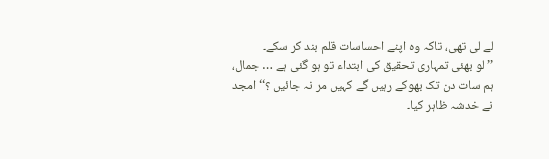لے لی تھی، تاکہ وہ اپنے احساسات قلم بند کر سکے۔
’’لو بھئی تمہاری تحقیق کی ابتداء تو ہو گئی ہے … جمال، ہم سات دن تک بھوکے رہیں گے کہیں مر نہ جائیں ؟‘‘ امجد نے خدشہ ظاہر کیا۔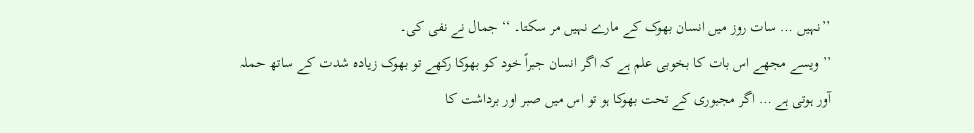’’نہیں … سات روز میں انسان بھوک کے مارے نہیں مر سکتا۔ ‘‘ جمال نے نفی کی۔
’’ویسے مجھے اس بات کا بخوبی علم ہے کہ اگر انسان جبراً خود کو بھوکا رکھے تو بھوک زیادہ شدت کے ساتھ حملہ آور ہوتی ہے … اگر مجبوری کے تحت بھوکا ہو تو اس میں صبر اور برداشت کا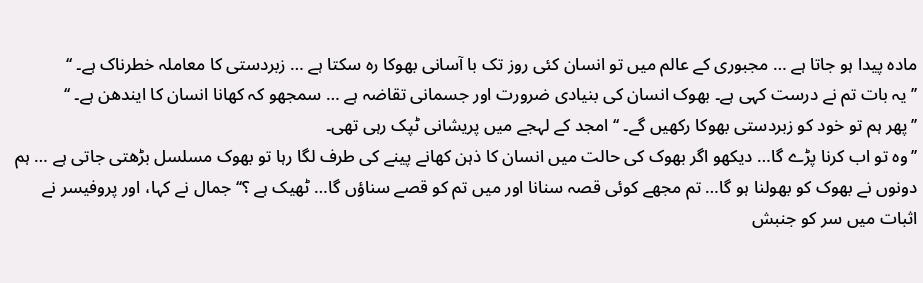مادہ پیدا ہو جاتا ہے … مجبوری کے عالم میں تو انسان کئی روز تک با آسانی بھوکا رہ سکتا ہے … زبردستی کا معاملہ خطرناک ہے۔ ‘‘
’’یہ بات تم نے درست کہی ہے۔ بھوک انسان کی بنیادی ضرورت اور جسمانی تقاضہ ہے … سمجھو کہ کھانا انسان کا ایندھن ہے۔ ‘‘
’’پھر ہم تو خود کو زبردستی بھوکا رکھیں گے۔ ‘‘ امجد کے لہجے میں پریشانی ٹپک رہی تھی۔
’’وہ تو اب کرنا پڑے گا… دیکھو اگر بھوک کی حالت میں انسان کا ذہن کھانے پینے کی طرف لگا رہا تو بھوک مسلسل بڑھتی جاتی ہے … ہم دونوں نے بھوک کو بھولنا ہو گا… تم مجھے کوئی قصہ سنانا اور میں تم کو قصے سناؤں گا… ٹھیک ہے ؟‘‘ جمال نے کہا، اور پروفیسر نے اثبات میں سر کو جنبش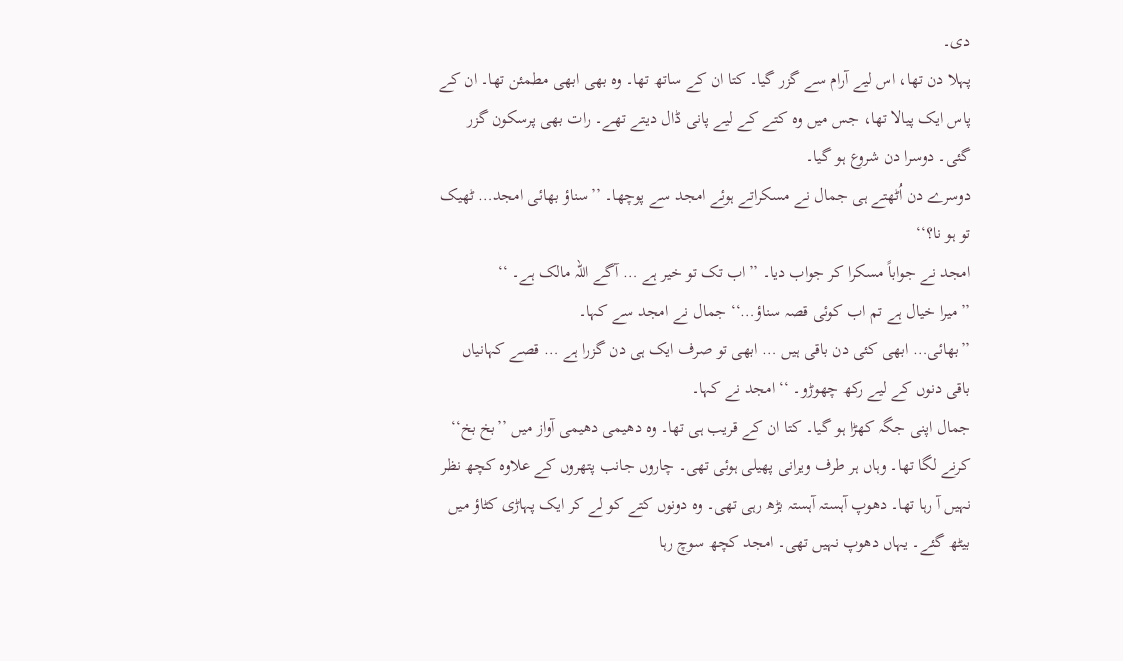دی۔
پہلا دن تھا، اس لیے آرام سے گزر گیا۔ کتا ان کے ساتھ تھا۔ وہ بھی ابھی مطمئن تھا۔ ان کے پاس ایک پیالا تھا، جس میں وہ کتے کے لیے پانی ڈال دیتے تھے۔ رات بھی پرسکون گزر گئی۔ دوسرا دن شروع ہو گیا۔
دوسرے دن اُٹھتے ہی جمال نے مسکراتے ہوئے امجد سے پوچھا۔ ’’سناؤ بھائی امجد… ٹھیک تو ہو نا؟‘‘
امجد نے جواباً مسکرا کر جواب دیا۔ ’’اب تک تو خیر ہے … آگے اللہ مالک ہے۔ ‘‘
’’میرا خیال ہے تم اب کوئی قصہ سناؤ…‘‘ جمال نے امجد سے کہا۔
’’بھائی… ابھی کئی دن باقی ہیں … ابھی تو صرف ایک ہی دن گزرا ہے … قصے کہانیاں باقی دنوں کے لیے رکھ چھوڑو۔ ‘‘ امجد نے کہا۔
جمال اپنی جگہ کھڑا ہو گیا۔ کتا ان کے قریب ہی تھا۔ وہ دھیمی دھیمی آواز میں ’’بخ بخ‘‘ کرنے لگا تھا۔ وہاں ہر طرف ویرانی پھیلی ہوئی تھی۔ چاروں جانب پتھروں کے علاوہ کچھ نظر نہیں آ رہا تھا۔ دھوپ آہستہ آہستہ بڑھ رہی تھی۔ وہ دونوں کتے کو لے کر ایک پہاڑی کٹاؤ میں بیٹھ گئے۔ یہاں دھوپ نہیں تھی۔ امجد کچھ سوچ رہا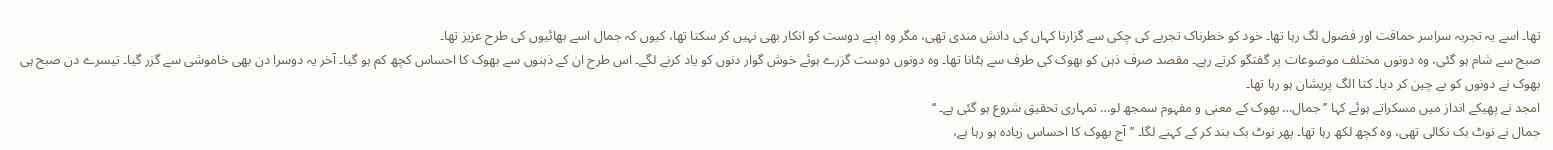تھا۔ اسے یہ تجربہ سراسر حماقت اور فضول لگ رہا تھا۔ خود کو خطرناک تجربے کی چکی سے گزارنا کہاں کی دانش مندی تھی، مگر وہ اپنے دوست کو انکار بھی نہیں کر سکتا تھا، کیوں کہ جمال اسے بھائیوں کی طرح عزیز تھا۔
صبح سے شام ہو گئی، وہ دونوں مختلف موضوعات پر گفتگو کرتے رہے۔ مقصد صرف ذہن کو بھوک کی طرف سے ہٹانا تھا۔ وہ دونوں دوست گزرے ہوئے خوش گوار دنوں کو یاد کرنے لگے۔ اس طرح ان کے ذہنوں سے بھوک کا احساس کچھ کم ہو گیا۔ آخر یہ دوسرا دن بھی خاموشی سے گزر گیا۔ تیسرے دن صبح ہی بھوک نے دونوں کو بے چین کر دیا۔ کتا الگ پریشان ہو رہا تھا۔
امجد نے پھیکے انداز میں مسکراتے ہوئے کہا ’’جمال… بھوک کے معنی و مفہوم سمجھ لو… تمہاری تحقیق شروع ہو گئی ہے۔ ‘‘
جمال نے نوٹ بک نکالی تھی، وہ کچھ لکھ رہا تھا۔ پھر نوٹ بک بند کر کے کہنے لگا۔ ’’آج بھوک کا احساس زیادہ ہو رہا ہے،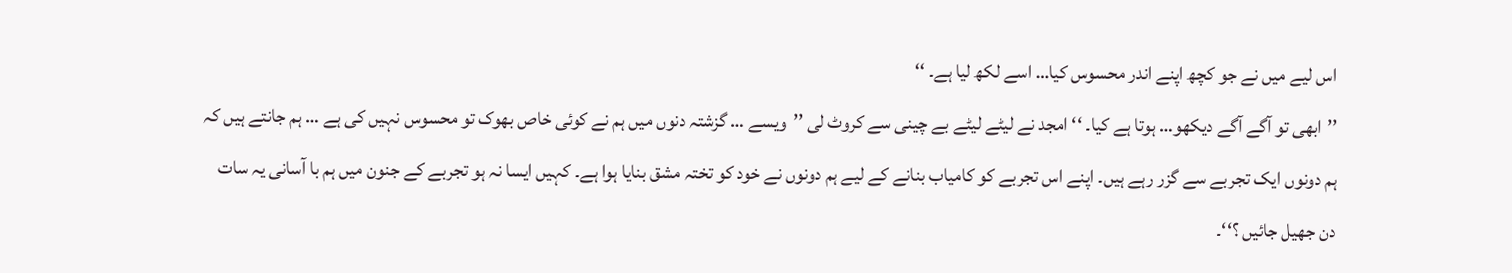اس لیے میں نے جو کچھ اپنے اندر محسوس کیا… اسے لکھ لیا ہے۔ ‘‘
’’ابھی تو آگے آگے دیکھو… ہوتا ہے کیا۔ ‘‘ امجد نے لیٹے لیٹے بے چینی سے کروٹ لی ’’ویسے … گزشتہ دنوں میں ہم نے کوئی خاص بھوک تو محسوس نہیں کی ہے … ہم جانتے ہیں کہ ہم دونوں ایک تجربے سے گزر رہے ہیں۔ اپنے اس تجربے کو کامیاب بنانے کے لیے ہم دونوں نے خود کو تختہ مشق بنایا ہوا ہے۔ کہیں ایسا نہ ہو تجربے کے جنون میں ہم با آسانی یہ سات دن جھیل جائیں ؟‘‘۔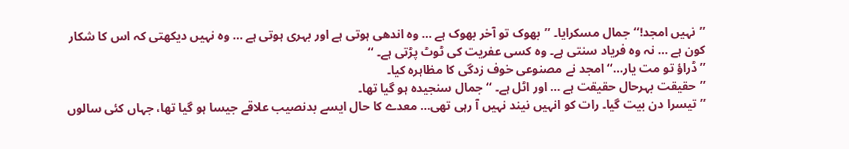’’نہیں امجد!‘‘ جمال مسکرایا۔ ’’بھوک تو آخر بھوک ہے … وہ اندھی ہوتی ہے اور بہری ہوتی ہے … وہ نہیں دیکھتی کہ اس کا شکار کون ہے … نہ وہ فریاد سنتی ہے۔ وہ کسی عفریت کی ٹوٹ پڑتی ہے۔ ‘‘
’’ڈراؤ تو مت یار…‘‘ امجد نے مصنوعی خوف زدگی کا مظاہرہ کیا۔
’’حقیقت بہرحال حقیقت ہے … اور اٹل ہے۔ ‘‘ جمال سنجیدہ ہو گیا تھا۔
’’تیسرا دن بیت گیا۔ رات کو انہیں نیند نہیں آ رہی تھی… معدے کا حال ایسے بدنصیب علاقے جیسا ہو گیا تھا، جہاں کئی سالوں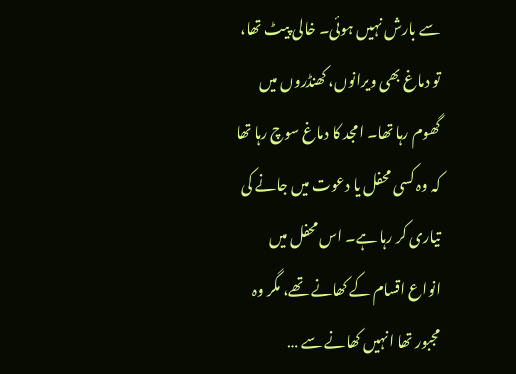سے بارش نہیں ہوئی۔ خالی پیٹ تھا، تو دماغ بھی ویرانوں، کھنڈروں میں گھوم رہا تھا۔ امجد کا دماغ سوچ رہا تھا کہ وہ کسی محفل یا دعوت میں جانے کی تیاری کر رہا ہے۔ اس محفل میں انواع اقسام کے کھانے تھے، مگر وہ مجبور تھا انہیں کھانے سے …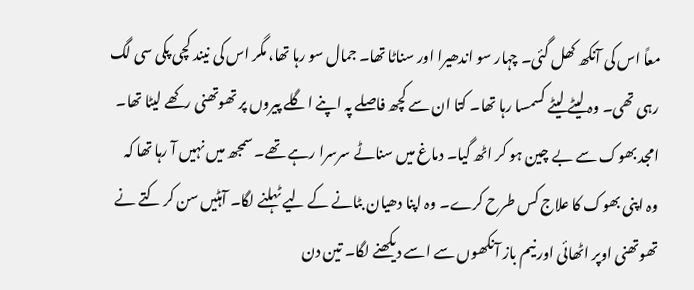معاً اس کی آنکھ کھل گئی۔ چہار سو اندھیرا اور سناٹا تھا۔ جمال سو رہا تھا، مگر اس کی نیند کچی پکی سی لگ رہی تھی۔ وہ لیٹے لیٹے کسمسا رہا تھا۔ کتا ان سے کچھ فاصلے پہ اپنے اگلے پیروں پر تھوتھنی رکھے لیٹا تھا۔ امجد بھوک سے بے چین ہو کر اٹھ گیا۔ دماغ میں سناٹے سرسرا رہے تھے۔ سمجھ میں نہیں آ رہا تھا کہ وہ اپنی بھوک کا علاج کس طرح کرے۔ وہ اپنا دھیان بٹانے کے لیے ٹہلنے لگا۔ آہٹیں سن کر کتے نے تھوتھنی اوپر اٹھائی اور نیم باز آنکھوں سے اسے دیکھنے لگا۔ تین دن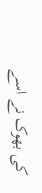کی بھوک نے اسے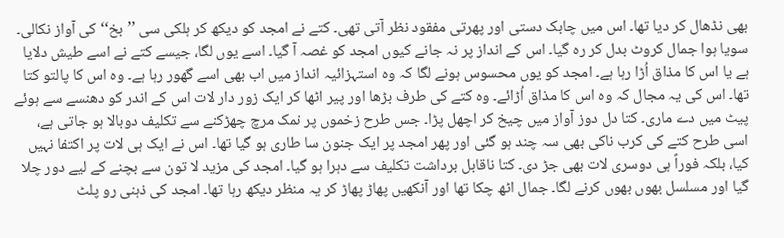بھی نڈھال کر دیا تھا۔ اس میں چابک دستی اور پھرتی مفقود نظر آتی تھی۔ کتے نے امجد کو دیکھ کر ہلکی سی ’’بخ‘‘ کی آواز نکالی۔ سویا ہوا جمال کروٹ بدل کر رہ گیا۔ اس کے انداز پر نہ جانے کیوں امجد کو غصہ آ گیا۔ اسے یوں لگا، جیسے کتے نے اسے طیش دلایا ہے یا اس کا مذاق اُڑا رہا ہے۔ امجد کو یوں محسوس ہونے لگا کہ وہ استہزائیہ انداز میں اب بھی اسے گھور رہا ہے۔ وہ اس کا پالتو کتا تھا۔ اس کی یہ مجال کہ وہ اس کا مذاق اُڑائے۔ وہ کتے کی طرف بڑھا اور پیر اٹھا کر ایک زور دار لات اس کے اندر کو دھنسے سے ہوئے پیٹ میں دے ماری۔ کتا دل دوز آواز میں چیخ کر اچھل پڑا۔ جس طرح زخموں پر نمک مرچ چھڑکنے سے تکلیف دوبالا ہو جاتی ہے، اسی طرح کتے کی کرب ناکی بھی سہ چند ہو گئی اور پھر امجد پر ایک جنون سا طاری ہو گیا تھا۔ اس نے ایک ہی لات پر اکتفا نہیں کیا، بلکہ فوراً ہی دوسری لات بھی جڑ دی۔ کتا ناقابل برداشت تکلیف سے دہرا ہو گیا۔ امجد کی مزید لا تون سے بچنے کے لیے دور چلا گیا اور مسلسل بھوں بھوں کرنے لگا۔ جمال اٹھ چکا تھا اور آنکھیں پھاڑ پھاڑ کر یہ منظر دیکھ رہا تھا۔ امجد کی ذہنی رو پلٹ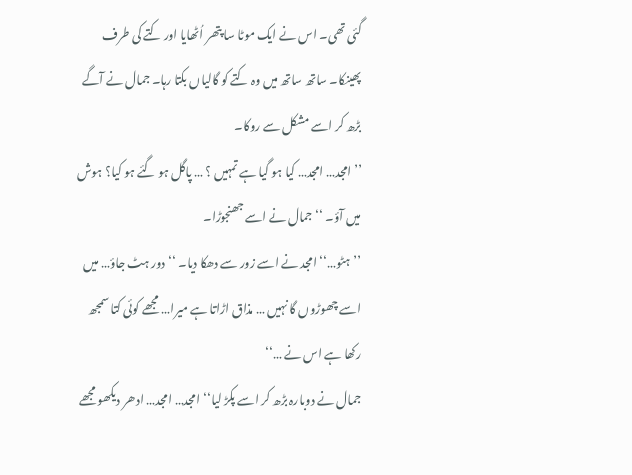گئی تھی۔ اس نے ایک موٹا سا پتھر اُٹھایا اور کتے کی طرف پھینکا۔ ساتھ ساتھ میں وہ کتے کو گالیاں بکتا رہا۔ جمال نے آگے بڑھ کر اسے مشکل سے روکا۔
’’امجد… امجد… کیا ہو گیا ہے تمہیں ؟ … پاگل ہو گئے ہو کیا؟ ہوش میں آؤ۔ ‘‘ جمال نے اسے جھنجوڑا۔
’’ہٹو…‘‘امجد نے اسے زور سے دھکا دیا۔ ‘‘ دور ہٹ جاؤ… میں اسے چھوڑوں گا نہیں … مذاق اڑاتا ہے میرا… مجھے کوئی کتا سمجھ رکھا ہے اس نے …‘‘
جمال نے دوبارہ بڑھ کر اسے پکڑ لیا‘‘ امجد… امجد… ادھر دیکھو مجھے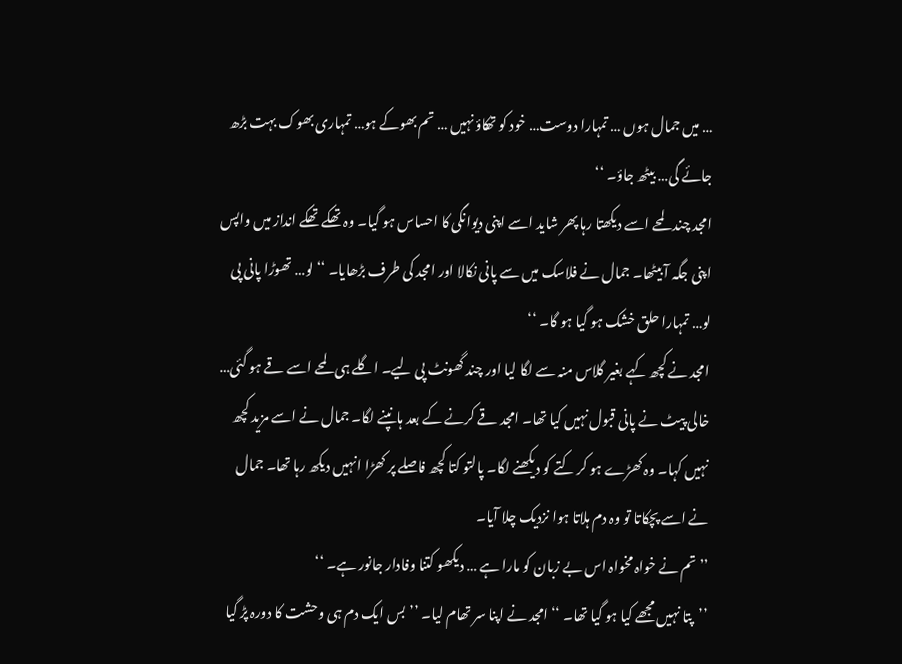… میں جمال ہوں … تمہارا دوست… خود کو تھکاؤ نہیں … تم بھوکے ہو… تمہاری بھوک بہت بڑھ جائے گی… بیٹھ جاؤ۔ ‘‘
امجد چند لمحے اسے دیکھتا رہا پھر شاید اسے اپنی دیوانگی کا احساس ہو گیا۔ وہ تھکے تھکے انداز میں واپس اپنی جگہ آ بیٹھا۔ جمال نے فلاسک میں سے پانی نکالا اور امجد کی طرف بڑھایا۔ ‘‘ لو… تھوڑا پانی پی لو… تمہارا حلق خشک ہو گیا ہو گا۔ ‘‘
امجد نے کچھ کہے بغیر گلاس منہ سے لگا لیا اور چند گھونٹ پی لیے۔ اگلے ہی لمحے اسے قے ہو گئی… خالی پیٹ نے پانی قبول نہیں کیا تھا۔ امجد قے کرنے کے بعد ہانپنے لگا۔ جمال نے اسے مزید کچھ نہیں کہا۔ وہ کھڑے ہو کر کتے کو دیکھنے لگا۔ پالتو کتا کچھ فاصلے پر کھڑا انہیں دیکھ رہا تھا۔ جمال نے اسے پچکاتا تو وہ دم ہلاتا ہوا نزدیک چلا آیا۔
’’تم نے خواہ مخواہ اس بے زبان کو مارا ہے … دیکھو کتنا وفادار جانور ہے۔ ‘‘
’’پتا نہیں مجھے کیا ہو گیا تھا۔ ‘‘ امجد نے اپنا سر تھام لیا۔ ’’بس ایک دم ہی وحشت کا دورہ پڑ گیا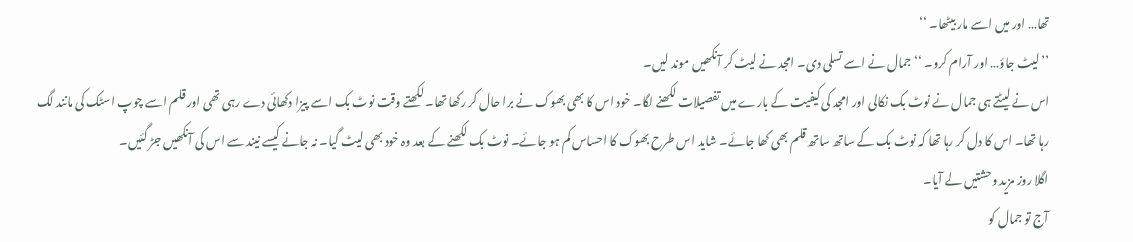تھا… اور میں اسے مار بیٹھا۔ ‘‘
’’لیٹ جاؤ… اور آرام کرو۔ ‘‘ جمال نے اسے تسلی دی۔ امجد نے لیٹ کر آنکھیں موند لیں۔
اس نے لیٹتے ہی جمال نے نوٹ بک نکالی اور امجد کی کیفیت کے بارے میں تفصیلات لکھنے لگا۔ خود اس کا بھی بھوک نے برا حال کر رکھا تھا۔ لکھتے وقت نوٹ بک اسے پیزا دکھائی دے رہی تھی اور قلم اسے چوپ اسٹک کی مانند لگ رہا تھا۔ اس کا دل کر رہا تھا کہ نوٹ بک کے ساتھ ساتھ قلم بھی کھا جائے۔ شاید اس طرح بھوک کا احساس کم ہو جائے۔ نوٹ بک لکھنے کے بعد وہ خود بھی لیٹ گیا۔ نہ جانے کیسے نیند سے اس کی آنکھیں جڑ گئیں۔
اگلا روز مزید وحشتیں لے آیا۔
آج تو جمال کو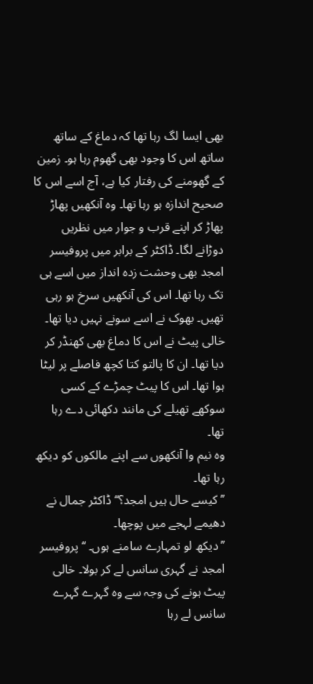بھی ایسا لگ رہا تھا کہ دماغ کے ساتھ ساتھ اس کا وجود بھی گھوم رہا ہو۔ زمین کے گھومنے کی رفتار کیا ہے، آج اسے اس کا صحیح اندازہ ہو رہا تھا۔ وہ آنکھیں پھاڑ پھاڑ کر اپنے قرب و جوار میں نظریں دوڑانے لگا۔ ڈاکٹر کے برابر میں پروفیسر امجد بھی وحشت زدہ انداز میں اسے ہی تک رہا تھا۔ اس کی آنکھیں سرخ ہو رہی تھیں۔ بھوک نے اسے سونے نہیں دیا تھا۔ خالی پیٹ نے اس کا دماغ بھی کھنڈر کر دیا تھا۔ ان کا پالتو کتا کچھ فاصلے پر لیٹا ہوا تھا۔ اس کا پیٹ چمڑے کے کسی سوکھے تھیلے کی مانند دکھائی دے رہا تھا۔
وہ نیم وا آنکھوں سے اپنے مالکوں کو دیکھ رہا تھا۔
’’کیسے حال ہیں امجد؟‘‘ ڈاکٹر جمال نے دھیمے لہجے میں پوچھا۔
’’دیکھ لو تمہارے سامنے ہوں۔ ‘‘ پروفیسر امجد نے گہری سانس لے کر بولا۔ خالی پیٹ ہونے کی وجہ سے وہ گہرے گہرے سانس لے رہا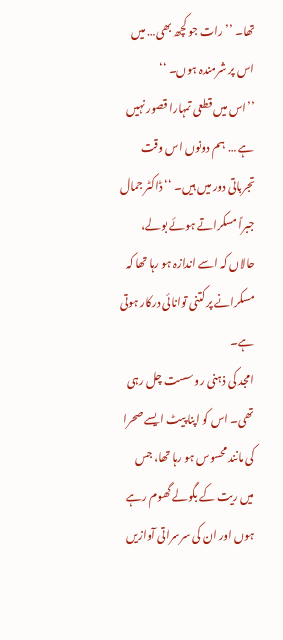تھا۔ ’’رات جو کچھ بھی… میں اس پر شرمندہ ہوں۔ ‘‘
’’اس میں قطعی تمہارا قصور نہیں ہے … ہم دونوں اس وقت تجرباتی دور میں ہیں۔ ‘‘ ڈاکٹر جمال جبراً مسکراتے ہوئے بولے، حالاں کہ اسے اندازہ ہو رہا تھا کہ مسکرانے پر کتنی توانائی درکار ہوتی ہے۔
امجد کی ذہنی رو سست چل رہی تھی۔ اس کو اپنا پیٹ ایسے صحرا کی مانند محسوس ہو رہا تھا، جس میں ریت کے بگولے گھوم رہے ہوں اور ان کی سرسراتی آوازیں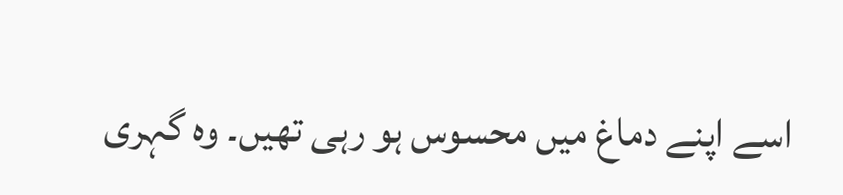اسے اپنے دماغ میں محسوس ہو رہی تھیں۔ وہ گہری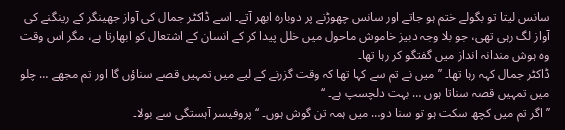سانس لیتا تو بگولے ختم ہو جاتے اور سانس چھوڑنے پر دوبارہ ابھر آتے۔ اسے ڈاکٹر جمال کی آواز جھینگر کے رینگنے کی آواز لگ رہی تھی، جو بلا وجہ دبیز خاموش ماحول میں خلل پیدا کر کے انسان کے اشتعال کو ابھارتا ہے، مگر اس وقت وہ ہوش مندانہ انداز میں گفتگو کر رہا تھا۔
ڈاکٹر جمال کہہ رہا تھا۔ ’’ میں نے تم سے کہا تھا کہ وقت گزرنے کے لیے میں تمہیں قصے سناؤں گا اور تم مجھے … چلو میں تمہیں قصہ سناتا ہوں … بہت دلچسپ ہے۔ ‘‘
’’اگر تم میں کچھ سکت ہو تو سنا دو… میں ہمہ تن گوش ہوں۔ ‘‘ پروفیسر آہستگی سے بولا۔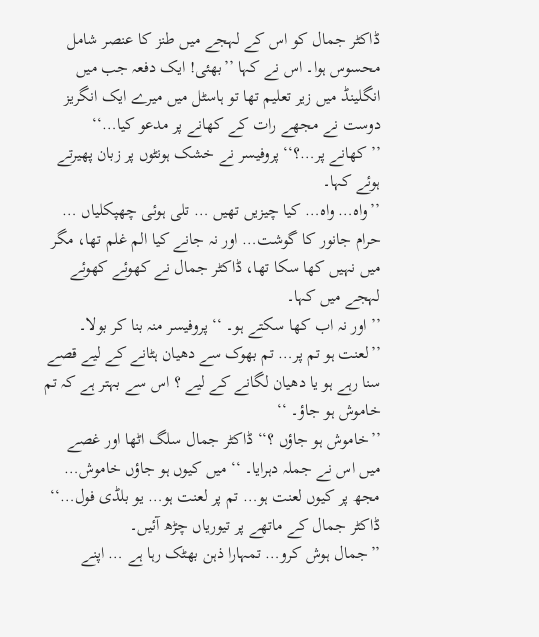ڈاکٹر جمال کو اس کے لہجے میں طنز کا عنصر شامل محسوس ہوا۔ اس نے کہا ’’بھئی! ایک دفعہ جب میں انگلینڈ میں زیر تعلیم تھا تو ہاسٹل میں میرے ایک انگریز دوست نے مجھے رات کے کھانے پر مدعو کیا…‘‘
’’کھانے پر…؟‘‘ پروفیسر نے خشک ہونٹوں پر زبان پھیرتے ہوئے کہا۔
’’واہ… واہ… کیا چیزیں تھیں … تلی ہوئی چھپکلیاں … حرام جانور کا گوشت… اور نہ جانے کیا الم غلم تھا، مگر میں نہیں کھا سکا تھا، ڈاکٹر جمال نے کھوئے کھوئے لہجے میں کہا۔
’’اور نہ اب کھا سکتے ہو۔ ‘‘ پروفیسر منہ بنا کر بولا۔ ’’لعنت ہو تم پر… تم بھوک سے دھیان ہٹانے کے لیے قصے سنا رہے ہو یا دھیان لگانے کے لیے ؟ اس سے بہتر ہے کہ تم خاموش ہو جاؤ۔ ‘‘
’’خاموش ہو جاؤں ؟‘‘ ڈاکٹر جمال سلگ اٹھا اور غصے میں اس نے جملہ دہرایا۔ ‘‘ میں کیوں ہو جاؤں خاموش… مجھ پر کیوں لعنت ہو… تم پر لعنت ہو… یو بلڈی فول…‘‘ ڈاکٹر جمال کے ماتھے پر تیوریاں چڑھ آئیں۔
’’جمال ہوش کرو… تمہارا ذہن بھٹک رہا ہے … اپنے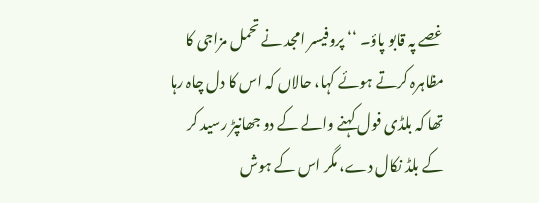غصے پہ قابو پاؤ۔ ‘‘ پروفیسر امجد نے تحمل مزاجی کا مظاہرہ کرتے ہوئے کہا، حالاں کہ اس کا دل چاہ رہا تھا کہ بلڈی فول کہنے والے کے دو جھانپڑ رسید کر کے بلڈ نکال دے، مگر اس کے ہوش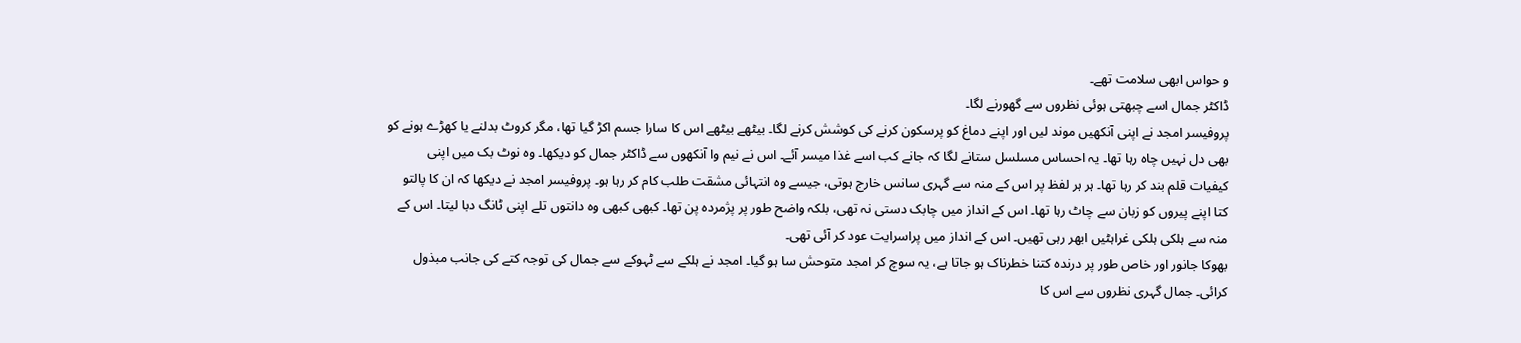و حواس ابھی سلامت تھے۔
ڈاکٹر جمال اسے چبھتی ہوئی نظروں سے گھورنے لگا۔
پروفیسر امجد نے اپنی آنکھیں موند لیں اور اپنے دماغ کو پرسکون کرنے کی کوشش کرنے لگا۔ بیٹھے بیٹھے اس کا سارا جسم اکڑ گیا تھا، مگر کروٹ بدلنے یا کھڑے ہونے کو بھی دل نہیں چاہ رہا تھا۔ یہ احساس مسلسل ستانے لگا کہ جانے کب اسے غذا میسر آئے۔ اس نے نیم وا آنکھوں سے ڈاکٹر جمال کو دیکھا۔ وہ نوٹ بک میں اپنی کیفیات قلم بند کر رہا تھا۔ ہر ہر لفظ پر اس کے منہ سے گہری سانس خارج ہوتی، جیسے وہ انتہائی مشقت طلب کام کر رہا ہو۔ پروفیسر امجد نے دیکھا کہ ان کا پالتو کتا اپنے پیروں کو زبان سے چاٹ رہا تھا۔ اس کے انداز میں چابک دستی نہ تھی، بلکہ واضح طور پر پژمردہ پن تھا۔ کبھی کبھی وہ دانتوں تلے اپنی ٹانگ دبا لیتا۔ اس کے منہ سے ہلکی ہلکی غراہٹیں ابھر رہی تھیں۔ اس کے انداز میں پراسرایت عود کر آئی تھی۔
بھوکا جانور اور خاص طور پر درندہ کتنا خطرناک ہو جاتا ہے، یہ سوچ کر امجد متوحش سا ہو گیا۔ امجد نے ہلکے سے ٹہوکے سے جمال کی توجہ کتے کی جانب مبذول کرائی۔ جمال گہری نظروں سے اس کا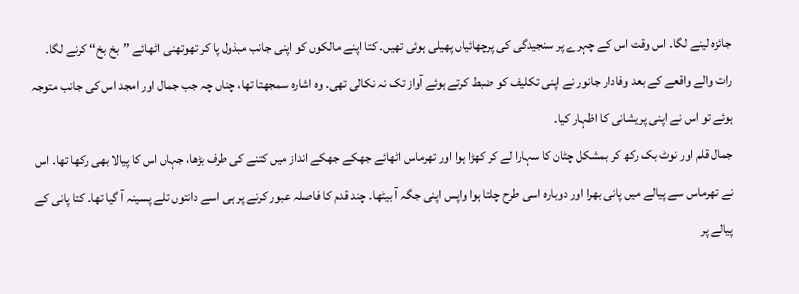جائزہ لینے لگا۔ اس وقت اس کے چہرے پر سنجیدگی کی پرچھائیاں پھیلی ہوئی تھیں۔ کتا اپنے مالکوں کو اپنی جانب مبذول پا کر تھوتھنی اٹھائے ’’بخ بخ‘‘ کرنے لگا۔ رات والے واقعے کے بعد وفادار جانور نے اپنی تکلیف کو ضبط کرتے ہوئے آواز تک نہ نکالی تھی۔ وہ اشارہ سمجھتا تھا، چناں چہ جب جمال اور امجد اس کی جانب متوجہ ہوئے تو اس نے اپنی پریشانی کا اظہار کیا۔
جمال قلم اور نوٹ بک رکھ کر بمشکل چٹان کا سہارا لے کر کھڑا ہوا اور تھرماس اٹھائے جھکے جھکے انداز میں کتنے کی طرف بڑھا، جہاں اس کا پیالا بھی رکھا تھا۔ اس نے تھرماس سے پیالے میں پانی بھرا اور دوبارہ اسی طرح چلتا ہوا واپس اپنی جگہ آ بیٹھا۔ چند قدم کا فاصلہ عبور کرنے پر ہی اسے دانتوں تلے پسینہ آ گیا تھا۔ کتا پانی کے پیالے پر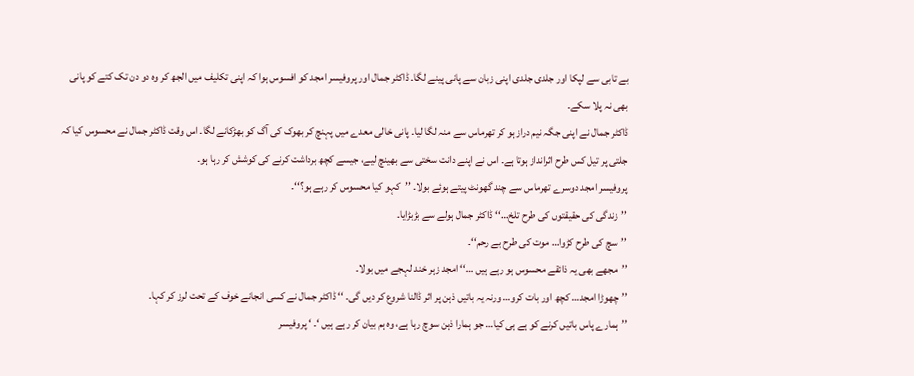بے تابی سے لپکا اور جلدی جلدی اپنی زبان سے پانی پینے لگا۔ ڈاکٹر جمال اور پروفیسر امجد کو افسوس ہوا کہ اپنی تکلیف میں الجھ کر وہ دو دن تک کتے کو پانی بھی نہ پلا سکے۔
ڈاکٹر جمال نے اپنی جگہ نیم دراز ہو کر تھرماس سے منہ لگا لیا۔ پانی خالی معدے میں پہنچ کر بھوک کی آگ کو بھڑکانے لگا۔ اس وقت ڈاکٹر جمال نے محسوس کیا کہ جلتی پر تیل کس طرح اثرانداز ہوتا ہے۔ اس نے اپنے دانت سختی سے بھینچ لیے، جیسے کچھ برداشت کرنے کی کوشش کر رہا ہو۔
پروفیسر امجد دوسرے تھرماس سے چند گھونٹ پیتے ہوئے بولا۔ ’’کہو کیا محسوس کر رہے ہو؟‘‘۔
’’زندگی کی حقیقتوں کی طرح تلخ…‘‘ ڈاکٹر جمال ہولے سے بڑبڑایا۔
’’سچ کی طرح کڑوا… موت کی طرح بے رحم‘‘۔
’’مجھے بھی یہ ذائقے محسوس ہو رہے ہیں …‘‘ امجد زہر خند لہجے میں بولا۔
’’چھوڑا امجد… کچھ اور بات کرو… ورنہ یہ باتیں ذہن پر اثر ڈالنا شروع کر دیں گی۔ ‘‘ ڈاکٹر جمال نے کسی انجانے خوف کے تحت لرز کر کہا۔
’’ہمارے پاس باتیں کرنے کو ہے ہی کیا… جو ہمارا ذہن سوچ رہا ہے، وہ ہم بیان کر رہے ہیں ‘۔ ‘ پروفیسر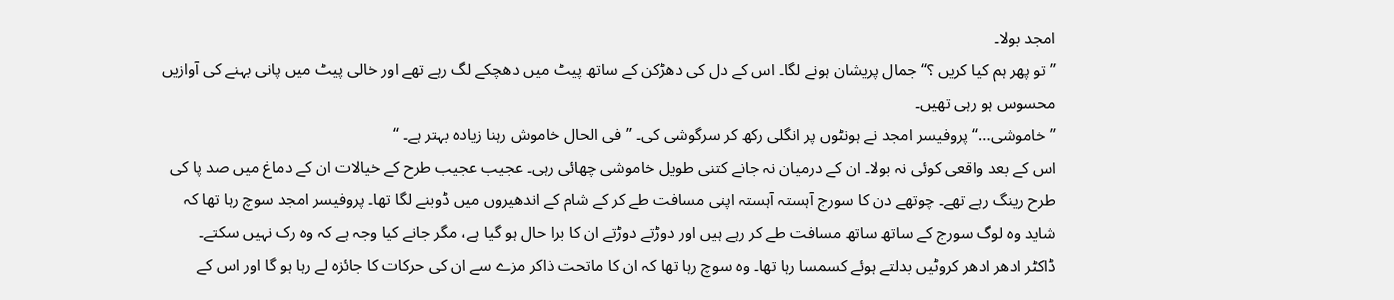امجد بولا۔
’’تو پھر ہم کیا کریں ؟‘‘ جمال پریشان ہونے لگا۔ اس کے دل کی دھڑکن کے ساتھ پیٹ میں دھچکے لگ رہے تھے اور خالی پیٹ میں پانی بہنے کی آوازیں محسوس ہو رہی تھیں۔
’’خاموشی…‘‘ پروفیسر امجد نے ہونٹوں پر انگلی رکھ کر سرگوشی کی۔ ’’فی الحال خاموش رہنا زیادہ بہتر ہے۔ ‘‘
اس کے بعد واقعی کوئی نہ بولا۔ ان کے درمیان نہ جانے کتنی طویل خاموشی چھائی رہی۔ عجیب عجیب طرح کے خیالات ان کے دماغ میں صد پا کی طرح رینگ رہے تھے۔ چوتھے دن کا سورج آہستہ آہستہ اپنی مسافت طے کر کے شام کے اندھیروں میں ڈوبنے لگا تھا۔ پروفیسر امجد سوچ رہا تھا کہ شاید وہ لوگ سورج کے ساتھ ساتھ مسافت طے کر رہے ہیں اور دوڑتے دوڑتے ان کا برا حال ہو گیا ہے، مگر جانے کیا وجہ ہے کہ وہ رک نہیں سکتے۔
ڈاکٹر ادھر ادھر کروٹیں بدلتے ہوئے کسمسا رہا تھا۔ وہ سوچ رہا تھا کہ ان کا ماتحت ذاکر مزے سے ان کی حرکات کا جائزہ لے رہا ہو گا اور اس کے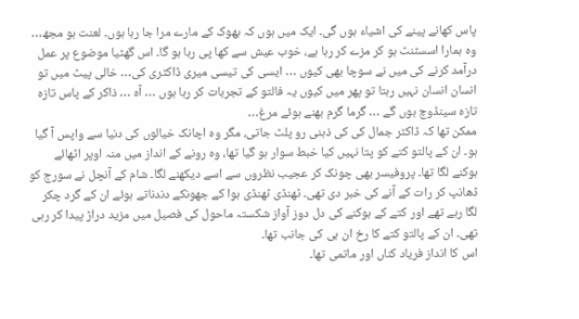پاس کھانے پینے کی اشیاء ہوں گی۔ ایک میں ہوں کہ بھوک کے مارے مرا جا رہا ہوں۔ لعنت ہو مجھ… وہ ہمارا اسسٹنٹ ہو کر مزے کر رہا ہے، خوب عیش سے کھا پی رہا ہو گا۔ اس گھٹیا موضوع پر عمل درآمد کرنے کی میں نے سوچا بھی کیوں … ایسی کی تیسی میری ڈاکٹری کی… خالی پیٹ میں تو انسان انسان نہیں رہتا تو پھر میں کیوں یہ فالتو کے تجربات کر رہا ہوں … آہ … ذاکر کے پاس تازہ تازہ سینڈوچ ہوں گے … گرما گرم بھنے ہوئے مرغ…
ممکن تھا کہ ڈاکٹر جمال کی کی ذہنی رو پلٹ جاتی، مگر وہ اچانک خیالوں کی دنیا سے واپس آ گیا ہو۔ ان کے پالتو کتے کو پتا نہیں کیا خبط سوار ہو گیا تھا، وہ رونے کے انداز میں منہ اوپر اٹھائے ہوکنے لگا تھا۔ پروفیسر بھی چونک کر عجیب نظروں سے اسے دیکھنے لگا۔ شام کے آنچل نے سورج کو ڈھانپ کر رات کے آنے کی خبر دی تھی۔ ٹھنڈی ٹھنڈی ہوا کے جھونکے دندناتے ہوئے ان کے گرد چکر لگا رہے تھے اور کتے کے ہوکنے کی دل دوز آواز شکستہ ماحول کی فصیل میں مزید دراڑ پیدا کر رہی تھی۔ ان کے پالتو کتے کا رخ ان ہی کی جانب تھا۔
اس کا انداز فریاد کناں اور ماتمی تھا۔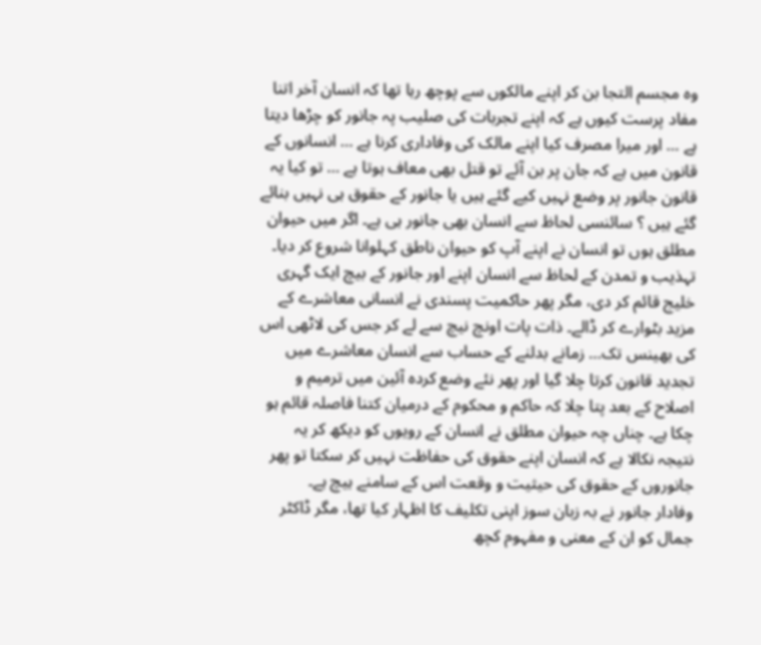وہ مجسم التجا بن کر اپنے مالکوں سے پوچھ رہا تھا کہ انسان آخر اتنا مفاد پرست کیوں ہے کہ اپنے تجربات کی صلیب پہ جانور کو چڑھا دیتا ہے … اور میرا مصرف کیا اپنے مالک کی وفاداری کرنا ہے … انسانوں کے قانون میں ہے کہ جان پر بن آئے تو قتل بھی معاف ہوتا ہے … تو کیا یہ قانون جانور پر وضع نہیں کیے گئے ہیں یا جانور کے حقوق ہی نہیں بنائے گئے ہیں ؟ سائنسی لحاظ سے انسان بھی جانور ہی ہے۔ اگر میں حیوان مطلق ہوں تو انسان نے اپنے آپ کو حیوان ناطق کہلوانا شروع کر دیا۔ تہذیب و تمدن کے لحاظ سے انسان اپنے اور جانور کے بیچ ایک گہری خلیج قائم کر دی، مگر پھر حاکمیت پسندی نے انسانی معاشرے کے مزید بٹوارے کر ڈالے۔ ذات پات اونچ نیچ سے لے کر جس کی لاٹھی اس کی بھینس تک… زمانے بدلنے کے حساب سے انسان معاشرے میں تجدید قانون کرتا چلا گیا اور پھر نئے وضع کردہ آئین میں ترمیم و اصلاح کے بعد پتا چلا کہ حاکم و محکوم کے درمیان کتنا فاصلہ قائم ہو چکا ہے۔ چناں چہ حیوان مطلق نے انسان کے رویوں کو دیکھ کر یہ نتیجہ نکالا ہے کہ انسان اپنے حقوق کی حفاظت نہیں کر سکتا تو پھر جانوروں کے حقوق کی حیثیت و وقعت اس کے سامنے ہیچ ہے۔
وفادار جانور نے بہ زبان سوز اپنی تکلیف کا اظہار کیا تھا، مگر ڈاکٹر جمال کو ان کے معنی و مفہوم کچھ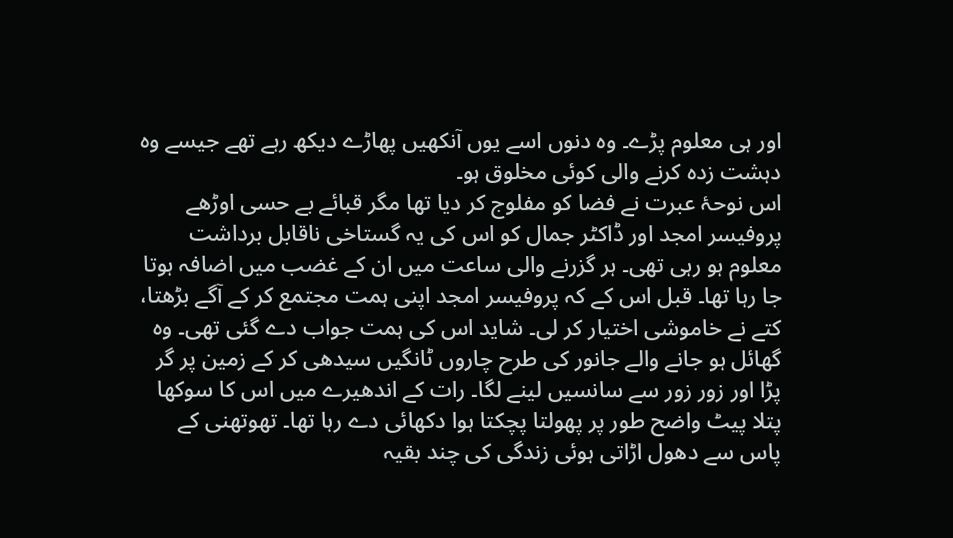اور ہی معلوم پڑے۔ وہ دنوں اسے یوں آنکھیں پھاڑے دیکھ رہے تھے جیسے وہ دہشت زدہ کرنے والی کوئی مخلوق ہو۔
اس نوحۂ عبرت نے فضا کو مفلوج کر دیا تھا مگر قبائے بے حسی اوڑھے پروفیسر امجد اور ڈاکٹر جمال کو اس کی یہ گستاخی ناقابل برداشت معلوم ہو رہی تھی۔ ہر گزرنے والی ساعت میں ان کے غضب میں اضافہ ہوتا جا رہا تھا۔ قبل اس کے کہ پروفیسر امجد اپنی ہمت مجتمع کر کے آگے بڑھتا، کتے نے خاموشی اختیار کر لی۔ شاید اس کی ہمت جواب دے گئی تھی۔ وہ گھائل ہو جانے والے جانور کی طرح چاروں ٹانگیں سیدھی کر کے زمین پر گر پڑا اور زور زور سے سانسیں لینے لگا۔ رات کے اندھیرے میں اس کا سوکھا پتلا پیٹ واضح طور پر پھولتا پچکتا ہوا دکھائی دے رہا تھا۔ تھوتھنی کے پاس سے دھول اڑاتی ہوئی زندگی کی چند بقیہ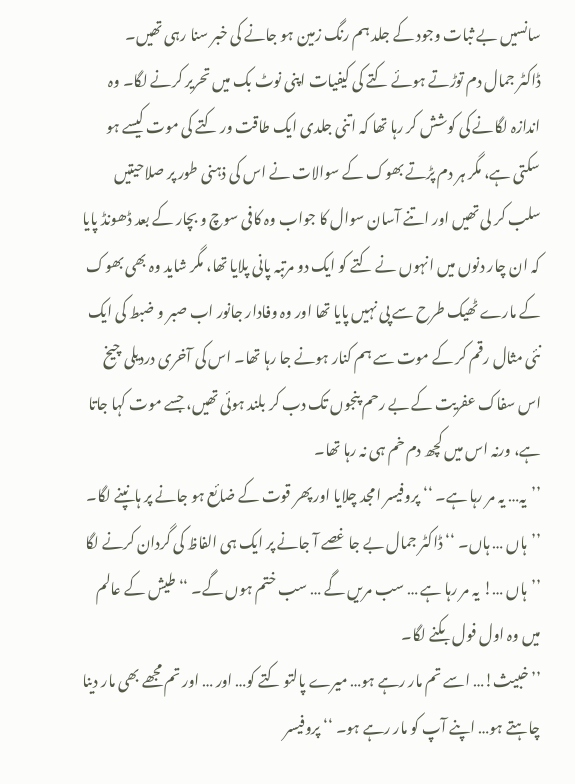سانسیں بے ثبات وجود کے جلد ہم رنگ زمین ہو جانے کی خبر سنا رہی تھیں۔
ڈاکٹر جمال دم توڑتے ہوئے کتے کی کیفیات اپنی نوٹ بک میں تحریر کرنے لگا۔ وہ اندازہ لگانے کی کوشش کر رہا تھا کہ اتنی جلدی ایک طاقت ور کتے کی موت کیسے ہو سکتی ہے، مگر ہر دم پڑتے بھوک کے سوالات نے اس کی ذہنی طور پر صلاحیتیں سلب کر لی تھیں اور اتنے آسان سوال کا جواب وہ کافی سوچ و بچار کے بعد ڈھونڈ پایا کہ ان چار دنوں میں انہوں نے کتے کو ایک دو مرتبہ پانی پلایا تھا، مگر شاید وہ بھی بھوک کے مارے ٹھیک طرح سے پی نہیں پایا تھا اور وہ وفادار جانور اب صبر و ضبط کی ایک نئی مثال رقم کر کے موت سے ہم کنار ہونے جا رہا تھا۔ اس کی آخری دردیلی چیخ اس سفاک عفریت کے بے رحم پنجوں تک دب کر بلند ہوئی تھیں، جسے موت کہا جاتا ہے، ورنہ اس میں کچھ دم خم ہی نہ رہا تھا۔
’’یہ… یہ مر رہا ہے۔ ‘‘ پروفیسر امجد چلایا اور پھر قوت کے ضائع ہو جانے پر ہانپنے لگا۔
’’ہاں … ہاں۔ ‘‘ ڈاکٹر جمال بے جا غصے آ جانے پر ایک ہی الفاظ کی گردان کرنے لگا ’’ہاں …! یہ مر رہا ہے … سب مریں گے … سب ختم ہوں گے۔ ‘‘ طیش کے عالم میں وہ اول فول بکنے لگا۔
’’خبیث!… اسے تم مار رہے ہو… میرے پالتو کتے کو… اور … اور تم مجھے بھی مار دینا چاہتے ہو… اپنے آپ کو مار رہے ہو۔ ‘‘ پروفیسر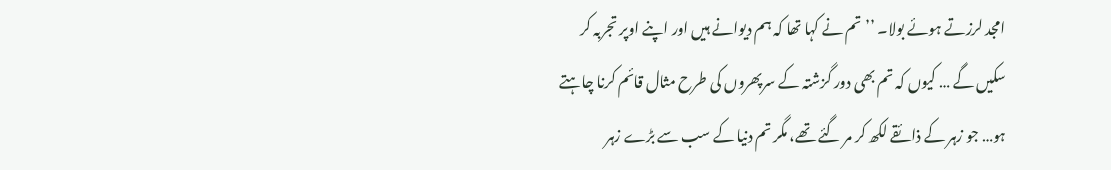امجد لرزتے ہوئے بولا۔ ’’تم نے کہا تھا کہ ہم دیوانے ہیں اور اپنے اوپر تجربہ کر سکیں گے … کیوں کہ تم بھی دور گزشتہ کے سرپھروں کی طرح مثال قائم کرنا چاہتے ہو… جو زہر کے ذائقے لکھ کر مر گئے تھے، مگر تم دنیا کے سب سے بڑے زہر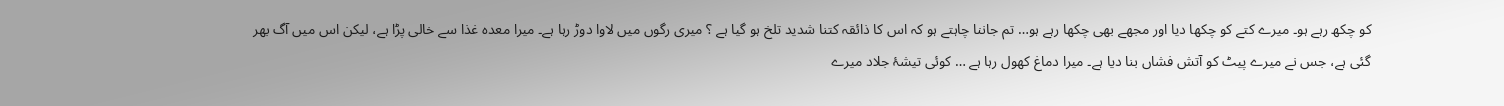کو چکھ رہے ہو۔ میرے کتے کو چکھا دیا اور مجھے بھی چکھا رہے ہو… تم جاننا چاہتے ہو کہ اس کا ذائقہ کتنا شدید تلخ ہو گیا ہے ؟ میری رگوں میں لاوا دوڑ رہا ہے۔ میرا معدہ غذا سے خالی پڑا ہے، لیکن اس میں آگ بھر گئی ہے، جس نے میرے پیٹ کو آتش فشاں بنا دیا ہے۔ میرا دماغ کھول رہا ہے … کوئی تیشۂ جلاد میرے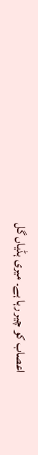اعصاب کو چیر رہا ہے۔ میری ہڈیاں گل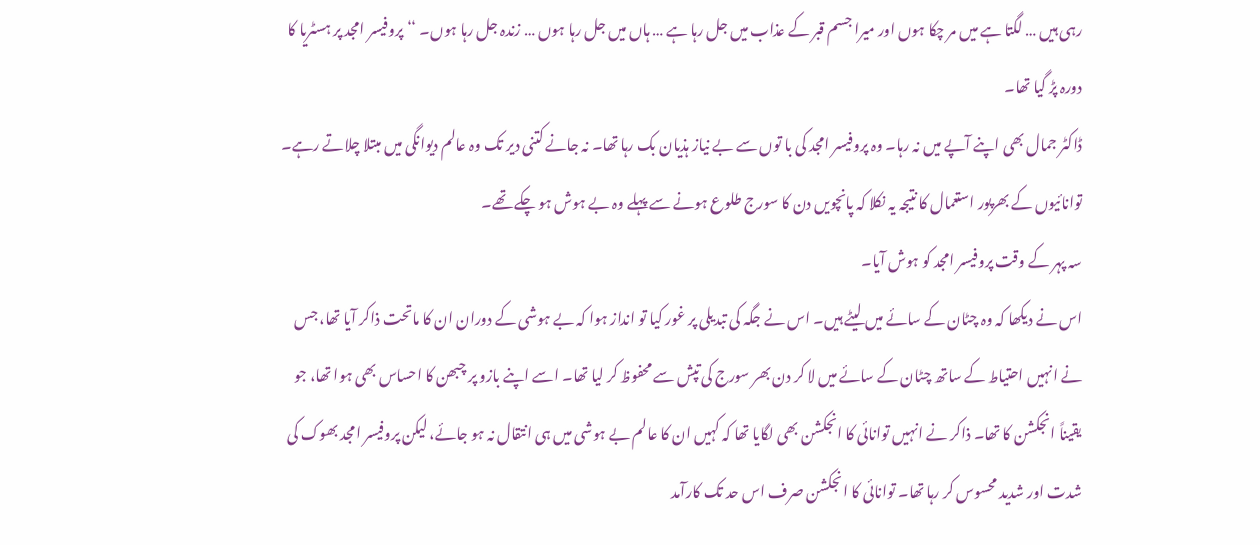رہی ہیں … لگتا ہے میں مر چکا ہوں اور میرا جسم قبر کے عذاب میں جل رہا ہے … ہاں میں جل رہا ہوں … زندہ جل رہا ہوں۔ ‘‘ پروفیسر امجد پر ہسٹریا کا دورہ پڑ گیا تھا۔
ڈاکٹر جمال بھی اپنے آپے میں نہ رہا۔ وہ پروفیسر امجد کی با توں سے بے نیاز ہذیان بک رہا تھا۔ نہ جانے کتنی دیر تک وہ عالم دیوانگی میں مبتلا چلاتے رہے۔ توانائیوں کے بھرپور استعمال کا نتیجہ یہ نکلا کہ پانچویں دن کا سورج طلوع ہونے سے پہلے وہ بے ہوش ہو چکے تھے۔
سہ پہر کے وقت پروفیسر امجد کو ہوش آیا۔
اس نے دیکھا کہ وہ چٹان کے سائے میں لیٹے ہیں۔ اس نے جگہ کی تبدیلی پر غور کیا تو انداز ہوا کہ بے ہوشی کے دوران ان کا ماتحت ذاکر آیا تھا، جس نے انہیں احتیاط کے ساتھ چٹان کے سائے میں لا کر دن بھر سورج کی تپش سے محفوظ کر لیا تھا۔ اسے اپنے بازو پر چبھن کا احساس بھی ہوا تھا، جو یقیناً انجکشن کا تھا۔ ذاکر نے انہیں توانائی کا انجکشن بھی لگایا تھا کہ کہیں ان کا عالم بے ہوشی میں ہی انتقال نہ ہو جائے، لیکن پروفیسر امجد بھوک کی شدت اور شدید محسوس کر رہا تھا۔ توانائی کا انجکشن صرف اس حد تک کارآمد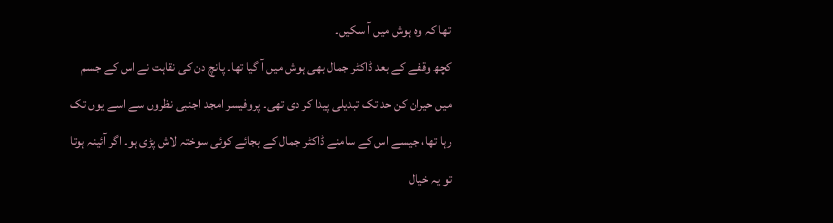تھا کہ وہ ہوش میں آ سکیں۔
کچھ وقفے کے بعد ڈاکٹر جمال بھی ہوش میں آ گیا تھا۔ پانچ دن کی نقاہت نے اس کے جسم میں حیران کن حد تک تبدیلی پیدا کر دی تھی۔ پروفیسر امجد اجنبی نظروں سے اسے یوں تک رہا تھا، جیسے اس کے سامنے ڈاکٹر جمال کے بجائے کوئی سوختہ لاش پڑی ہو۔ اگر آئینہ ہوتا تو یہ خیال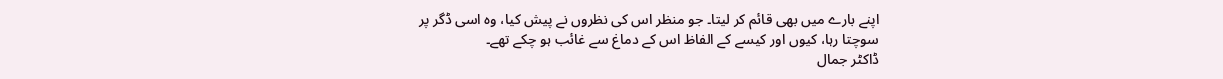اپنے بارے میں بھی قائم کر لیتا۔ جو منظر اس کی نظروں نے پیش کیا، وہ اسی ڈگر پر سوچتا رہا، کیوں اور کیسے کے الفاظ اس کے دماغ سے غائب ہو چکے تھے۔
ڈاکٹر جمال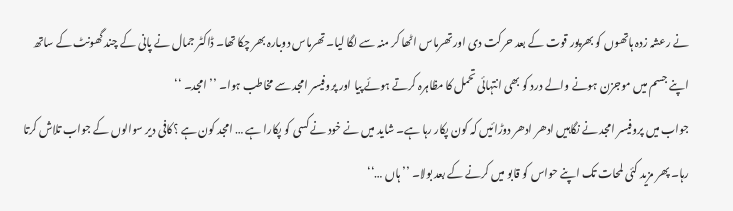نے رعشہ زدہ ہاتھوں کو بھرپور قوت کے بعد حرکت دی اور تھرماس اٹھا کر منہ سے لگا لیا۔ تھرماس دوبارہ بھر چکا تھا۔ ڈاکٹر جمال نے پانی کے چند گھونٹ کے ساتھ اپنے جسم میں موجزن ہونے والے درد کو بھی انتہائی تحمل کا مظاہرہ کرتے ہوئے پیا اور پروفیسر امجد سے مخاطب ہوا۔ ’’امجد۔ ‘‘
جواب میں پروفیسر امجد نے نگاہیں ادھر ادھر دوڑائیں کہ کون پکار رہا ہے۔ شاید میں نے خود نے کسی کو پکارا ہے … امجد کون ہے ؟کافی دیر سوالوں کے جواب تلاش کرتا رہا۔ پھر مزید کئی لمحات تک اپنے حواس کو قابو میں کرنے کے بعد بولا۔ ’’ہاں …‘‘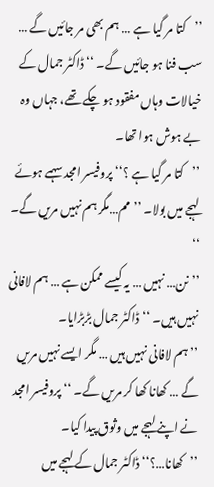’’کتا مر گیا ہے … ہم بھی مر جائیں گے … سب فنا ہو جائیں گے۔ ‘‘ ڈاکٹر جمال کے خیالات وہاں مفقود ہو چکے تھے، جہاں وہ بے ہوش ہوا تھا۔
’’کتا مر گیا ہے ؟‘‘ پروفیسر امجد سہمے ہوئے لہجے میں بولا۔ ’’مم…مگر ہم نہیں مریں گے۔ ‘‘
’’نن… نہیں … یہ کیسے ممکن ہے … ہم لافانی نہیں ہیں۔ ‘‘ڈاکٹر جمال بڑبڑایا۔
’’ہم لافانی نہیں ہیں … مگر ایسے نہیں مریں گے … کھانا کھا کر مریں گے۔ ‘‘ پروفیسر امجد نے اپنے لہجے میں وثوق پیدا کیا۔
’’کھانا…؟‘‘ ڈاکٹر جمال کے لہجے میں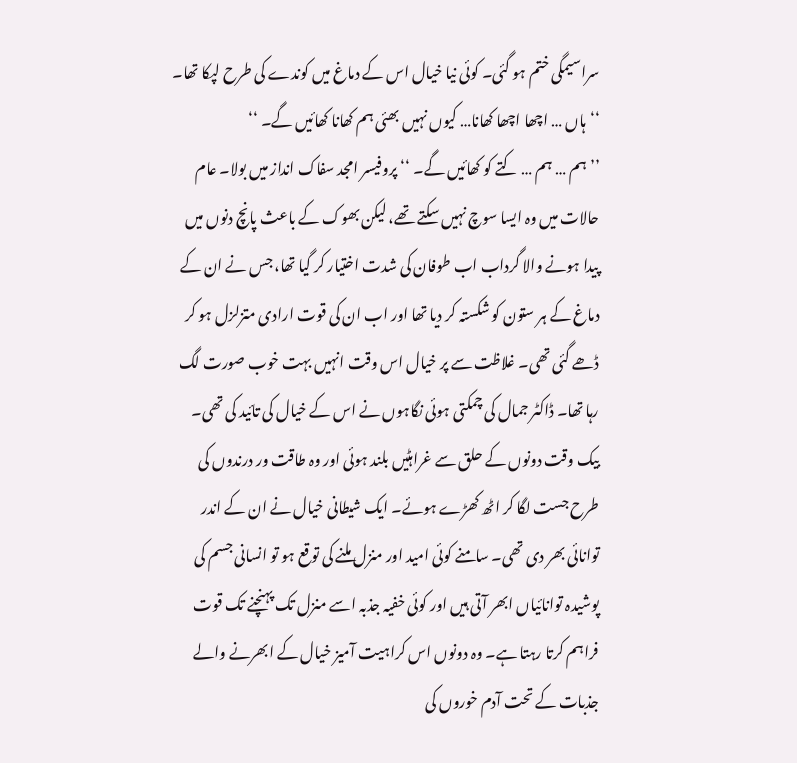سراسیمگی ختم ہو گئی۔ کوئی نیا خیال اس کے دماغ میں کوندے کی طرح لپکا تھا۔ ‘‘ہاں … اچھا اچھا کھانا… کیوں نہیں بھئی ہم کھانا کھائیں گے۔ ‘‘
’’ہم … ہم … کتے کو کھائیں گے۔ ‘‘ پروفیسر امجد سفاک انداز میں بولا۔ عام حالات میں وہ ایسا سوچ نہیں سکتے تھے، لیکن بھوک کے باعث پانچ دنوں میں پیدا ہونے والا گرداب اب طوفان کی شدت اختیار کر گیا تھا، جس نے ان کے دماغ کے ہر ستون کو شکستہ کر دیا تھا اور اب ان کی قوت ارادی متزلزل ہو کر ڈھے گئی تھی۔ غلاظت سے پر خیال اس وقت انہیں بہت خوب صورت لگ رہا تھا۔ ڈاکٹر جمال کی چمکتی ہوئی نگاہوں نے اس کے خیال کی تائید کی تھی۔ بیک وقت دونوں کے حلق سے غراہٹیں بلند ہوئی اور وہ طاقت ور درندوں کی طرح جست لگا کر اٹھ کھڑے ہوئے۔ ایک شیطانی خیال نے ان کے اندر توانائی بھر دی تھی۔ سامنے کوئی امید اور منزل ملنے کی توقع ہو تو انسانی جسم کی پوشیدہ توانائیاں ابھر آتی ہیں اور کوئی خفیہ جذبہ اسے منزل تک پہنچنے تک قوت فراہم کرتا رہتا ہے۔ وہ دونوں اس کراہیت آمیز خیال کے ابھرنے والے جذبات کے تحت آدم خوروں کی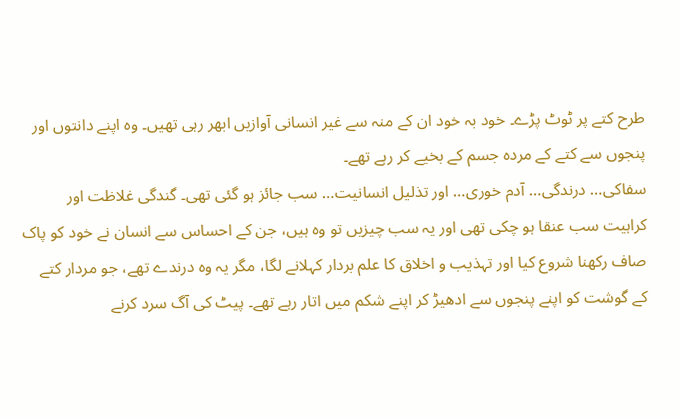طرح کتے پر ٹوٹ پڑے۔ خود بہ خود ان کے منہ سے غیر انسانی آوازیں ابھر رہی تھیں۔ وہ اپنے دانتوں اور پنجوں سے کتے کے مردہ جسم کے بخیے کر رہے تھے۔
سفاکی… درندگی… آدم خوری… اور تذلیل انسانیت… سب جائز ہو گئی تھی۔ گندگی غلاظت اور کراہیت سب عنقا ہو چکی تھی اور یہ سب چیزیں تو وہ ہیں، جن کے احساس سے انسان نے خود کو پاک صاف رکھنا شروع کیا اور تہذیب و اخلاق کا علم بردار کہلانے لگا، مگر یہ وہ درندے تھے، جو مردار کتے کے گوشت کو اپنے پنجوں سے ادھیڑ کر اپنے شکم میں اتار رہے تھے۔ پیٹ کی آگ سرد کرنے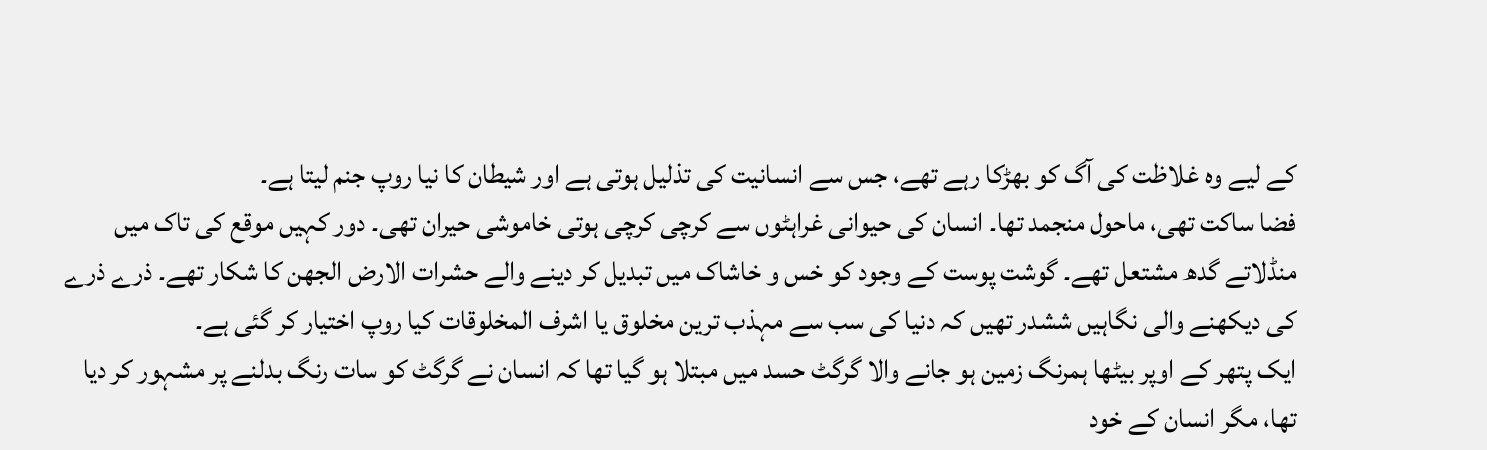کے لیے وہ غلاظت کی آگ کو بھڑکا رہے تھے، جس سے انسانیت کی تذلیل ہوتی ہے اور شیطان کا نیا روپ جنم لیتا ہے۔
فضا ساکت تھی، ماحول منجمد تھا۔ انسان کی حیوانی غراہٹوں سے کرچی کرچی ہوتی خاموشی حیران تھی۔ دور کہیں موقع کی تاک میں منڈلاتے گدھ مشتعل تھے۔ گوشت پوست کے وجود کو خس و خاشاک میں تبدیل کر دینے والے حشرات الارض الجھن کا شکار تھے۔ ذرے ذرے کی دیکھنے والی نگاہیں ششدر تھیں کہ دنیا کی سب سے مہذب ترین مخلوق یا اشرف المخلوقات کیا روپ اختیار کر گئی ہے۔
ایک پتھر کے اوپر بیٹھا ہمرنگ زمین ہو جانے والا گرگٹ حسد میں مبتلا ہو گیا تھا کہ انسان نے گرگٹ کو سات رنگ بدلنے پر مشہور کر دیا تھا، مگر انسان کے خود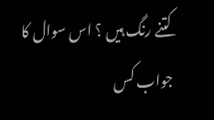کتنے رنگ ہیں ؟ اس سوال کا جواب کس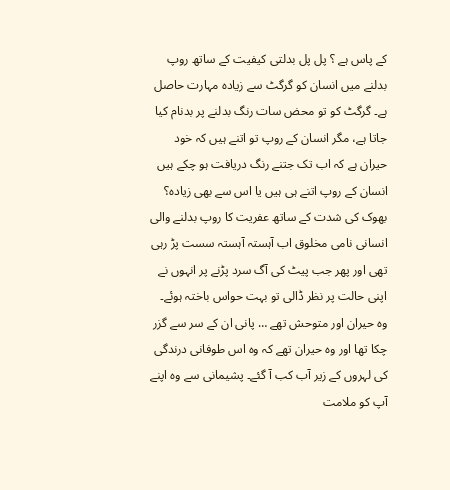کے پاس ہے ؟ پل پل بدلتی کیفیت کے ساتھ روپ بدلنے میں انسان کو گرگٹ سے زیادہ مہارت حاصل ہے۔ گرگٹ کو تو محض سات رنگ بدلنے پر بدنام کیا جاتا ہے، مگر انسان کے روپ تو اتنے ہیں کہ خود حیران ہے کہ اب تک جتنے رنگ دریافت ہو چکے ہیں انسان کے روپ اتنے ہی ہیں یا اس سے بھی زیادہ؟
بھوک کی شدت کے ساتھ عفریت کا روپ بدلنے والی انسانی نامی مخلوق اب آہستہ آہستہ سست پڑ رہی تھی اور پھر جب پیٹ کی آگ سرد پڑنے پر انہوں نے اپنی حالت پر نظر ڈالی تو بہت حواس باختہ ہوئے۔ وہ حیران اور متوحش تھے … پانی ان کے سر سے گزر چکا تھا اور وہ حیران تھے کہ وہ اس طوفانی درندگی کی لہروں کے زیر آب کب آ گئے۔ پشیمانی سے وہ اپنے آپ کو ملامت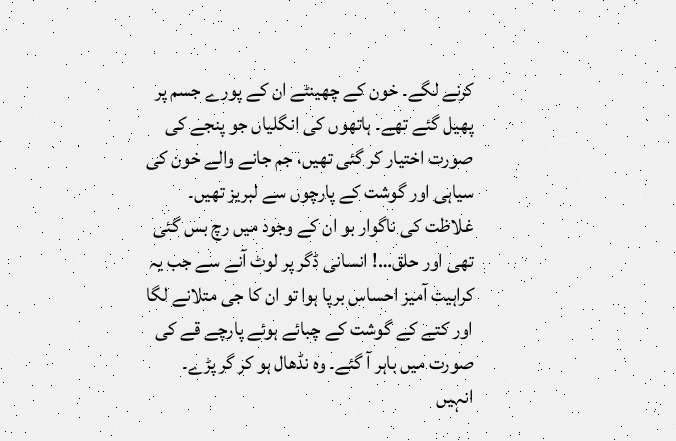کرنے لگے۔ خون کے چھینٹے ان کے پورے جسم پر پھیل گئے تھے۔ ہاتھوں کی انگلیاں جو پنجے کی صورت اختیار کر گئی تھیں، جم جانے والے خون کی سیاہی اور گوشت کے پارچوں سے لبریز تھیں۔ غلاظت کی ناگوار بو ان کے وجود میں رچ بس گئی تھی اور حلق…! انسانی ڈگر پر لوٹ آنے سے جب یہ کراہیت آمیز احساس برپا ہوا تو ان کا جی متلانے لگا اور کتے کے گوشت کے چبائے ہوئے پارچے قے کی صورت میں باہر آ گئے۔ وہ نڈھال ہو کر گر پڑے۔ انہیں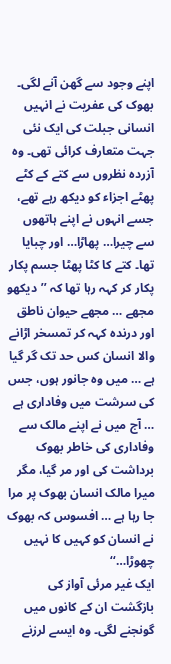اپنے وجود سے گھن آنے لگی۔
بھوک کی عفریت نے انہیں انسانی جبلت کی ایک نئی جہت متعارف کرائی تھی۔ وہ آزردہ نظروں سے کتے کے کٹے پھٹے اجزاء کو دیکھ رہے تھے، جسے انہوں نے اپنے ہاتھوں سے چیرا… پھاڑا… اور چبایا تھا۔ کتے کا کٹا پھٹا جسم پکار پکار کر کہہ رہا تھا کہ ’’دیکھو مجھے … مجھے حیوان ناطق اور درندہ کہہ کر تمسخر اڑانے والا انسان کس حد تک گر گیا ہے … میں وہ جانور ہوں، جس کی سرشت میں وفاداری ہے … آج میں نے اپنے مالک سے وفاداری کی خاطر بھوک برداشت کی اور مر گیا، مگر میرا مالک انسان بھوک پر مرا جا رہا ہے … افسوس کہ بھوک نے انسان کو کہیں کا نہیں چھوڑا…‘‘
ایک غیر مرئی آواز کی بازگشت ان کے کانوں میں گونجنے لگی۔ وہ ایسے لرزنے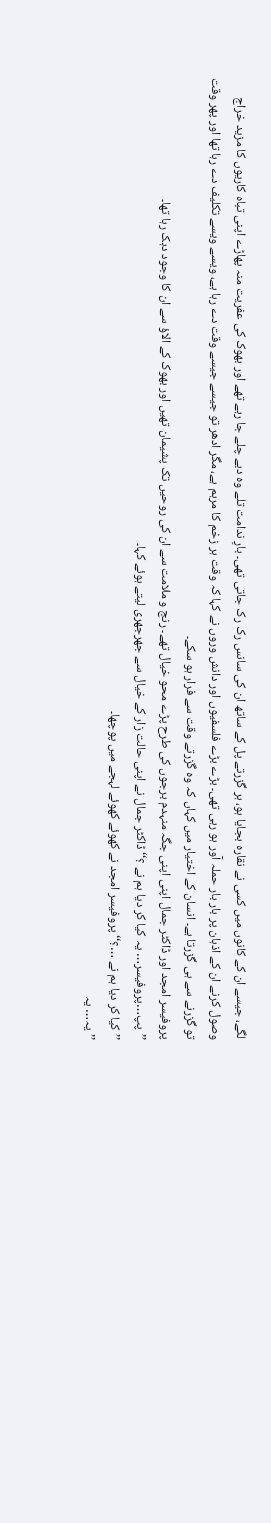لگے، جیسے ان کے کانوں میں کسی نے نقارہ بجایا ہو، ہر گزرتے پل کے ساتھ ان کی سانس رک رک جاتی تھی۔ بارِ ندامت تلے وہ دبے چلے جا رہے تھے اور بھوک کی عفریت منہ پھاڑے اپنی تباہ کاریوں کا مزید خراج وصول کرنے ان کے اذہان پر بار بار حملہ آور ہو رہی تھی۔ بڑے بڑے فلسفیوں اور دانش وروں نے کہا کہ وقت ہر زخم کا مرہم ہے، مگر ادھر تو جیسے جیسے وقت دے رہا ہے، ویسے ویسے تکلیف دے رہا تھا اور پھر وقت تو گزرنے سے ہی گزرتا ہے۔ انسان کے اختیار میں کہاں کہ وہ گزرتے وقت سے فرار ہو سکے۔
پروفیسر امجد اور ڈاکٹر جمال اپنی اپنی جگہ منہدم برجوں کی طرح پڑے محو خیال تھے۔ رنج و ملامت سے ان کی روحیں تک پشیمان تھیں اور بھوک کے الاؤ سے ان کا وجود دہک رہا تھا۔
’’پپ…پروفیسر… یہ کیا کر دیا ہم نے ؟‘‘ ڈاکٹر جمال نے اپنی حالت زار کے خیال سے جھرجھری لیتے ہوئے کہا۔
’’کیا کر دیا ہم نے …؟‘‘ پروفیسر امجد نے کھوئے کھوئے لہجے میں پوچھا۔
’’یہ… یہ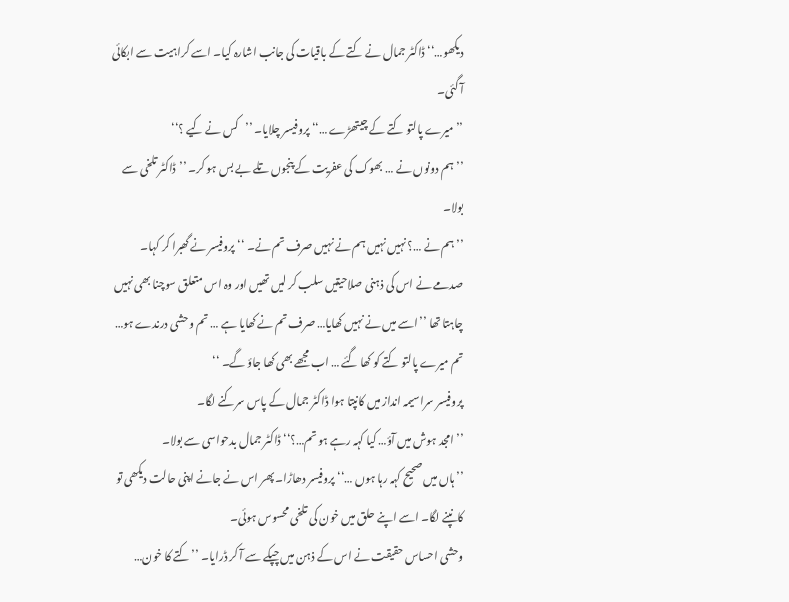دیکھو…‘‘ ڈاکٹر جمال نے کتے کے باقیات کی جانب اشارہ کیا۔ اسے کراہیت سے ابکائی آ گئی۔
’’میرے پالتو کتے کے چیتھڑے …‘‘ پروفیسر چلایا۔ ’’کس نے کیے ؟‘‘
’’ہم دونوں نے … بھوک کی عفریت کے پنجوں تلے بے بس ہو کر۔ ’’ڈاکٹر تلخی سے بولا۔
’’ہم نے …؟ نہیں نہیں ہم نے نہیں صرف تم نے۔ ‘‘ پروفیسر نے گھبرا کر کہا۔ صدمے نے اس کی ذہنی صلاحیتیں سلب کر لیں تھیں اور وہ اس متعلق سوچنا بھی نہیں چاہتا تھا ’’اسے میں نے نہیں کھایا… صرف تم نے کھایا ہے … تم وحشی درندے ہو… تم میرے پالتو کتے کو کھا گئے … اب مجھے بھی کھا جاؤ گے۔ ‘‘
پروفیسر سراسیمہ انداز میں کانپتا ہوا ڈاکٹر جمال کے پاس سرکنے لگا۔
’’امجد ہوش میں آؤ… کیا کہہ رہے ہو تم…؟‘‘ ڈاکٹر جمال بدحواسی سے بولا۔
’’ہاں میں صحیح کہہ رہا ہوں …‘‘ پروفیسر دھاڑا۔ پھر اس نے جانے اپنی حالت دیکھی تو کانپنے لگا۔ اسے اپنے حلق میں خون کی تلخی محسوس ہوئی۔
وحشی احساس حقیقت نے اس کے ذہن میں چپکے سے آ کر ڈرایا۔ ’’کتے کا خون…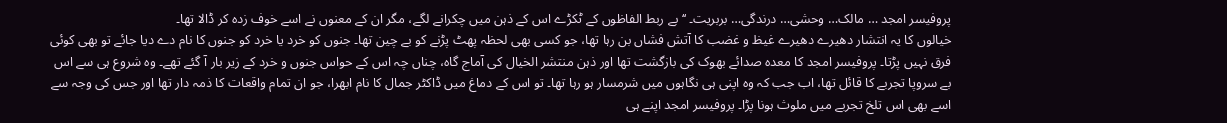پروفیسر امجد … مالک… وحشی… درندگی… بربریت۔ ‘‘ بے ربط الفاظوں کے ٹکڑے اس کے ذہن میں چکرانے لگے، مگر ان کے معنوں نے اسے خوف زدہ کر ڈالا تھا۔
خیالوں کا یہ انتشار دھیرے دھیرے غیظ و غضب کا آتش فشاں بن رہا تھا، جو کسی بھی لحظہ پھٹ پڑنے کو بے چین تھا۔ جنوں کو خرد یا خرد کو جنوں کا نام دے دیا جائے تو بھی کوئی فرق نہیں پڑتا۔ پروفیسر امجد کا معدہ صدائے بھوک کی بازگشت تھا اور ذہن منتشر الخیال کی آماج گاہ، چناں چہ اس کے حواس جنوں و خرد کے زیر بار آ گئے تھے۔ وہ شروع ہی سے اس بے سروپا تجربے کا قائل تھا، اب جب کہ وہ اپنی ہی نگاہوں میں شرمسار ہو رہا تھا۔ تو اس کے دماغ میں ڈاکٹر جمال کا نام ابھرا، جو ان تمام واقعات کا ذمہ دار تھا اور جس کی وجہ سے اسے بھی اس تلخ تجربے میں ملوث ہونا پڑا۔ پروفیسر امجد اپنے ہی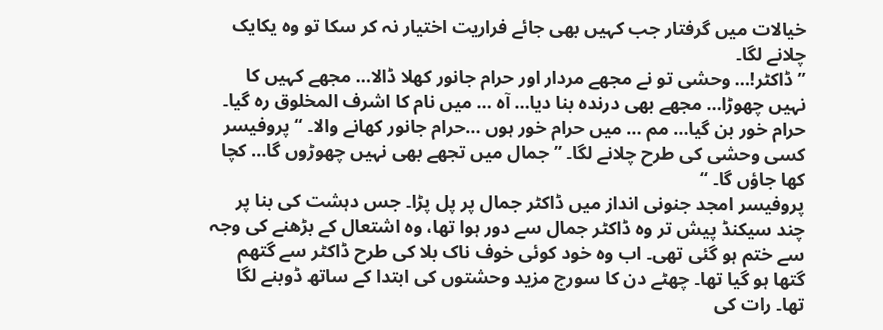خیالات میں گرفتار جب کہیں بھی جائے فراریت اختیار نہ کر سکا تو وہ یکایک چلانے لگا۔
’’ ڈاکٹر!… وحشی تو نے مجھے مردار اور حرام جانور کھلا ڈالا… مجھے کہیں کا نہیں چھوڑا… مجھے بھی درندہ بنا دیا… آہ … میں نام کا اشرف المخلوق رہ گیا۔ حرام خور بن گیا… مم … میں حرام خور ہوں …حرام جانور کھانے والا۔ ‘‘ پروفیسر کسی وحشی کی طرح چلانے لگا۔ ’’ جمال میں تجھے بھی نہیں چھوڑوں گا… کچا کھا جاؤں گا۔ ‘‘
پروفیسر امجد جنونی انداز میں ڈاکٹر جمال پر پل پڑا۔ جس دہشت کی بنا پر چند سیکنڈ پیش تر وہ ڈاکٹر جمال سے دور ہوا تھا، وہ اشتعال کے بڑھنے کی وجہ سے ختم ہو گئی تھی۔ اب وہ خود کوئی خوف ناک بلا کی طرح ڈاکٹر سے گتھم گتھا ہو گیا تھا۔ چھٹے دن کا سورج مزید وحشتوں کی ابتدا کے ساتھ ڈوبنے لگا تھا۔ رات کی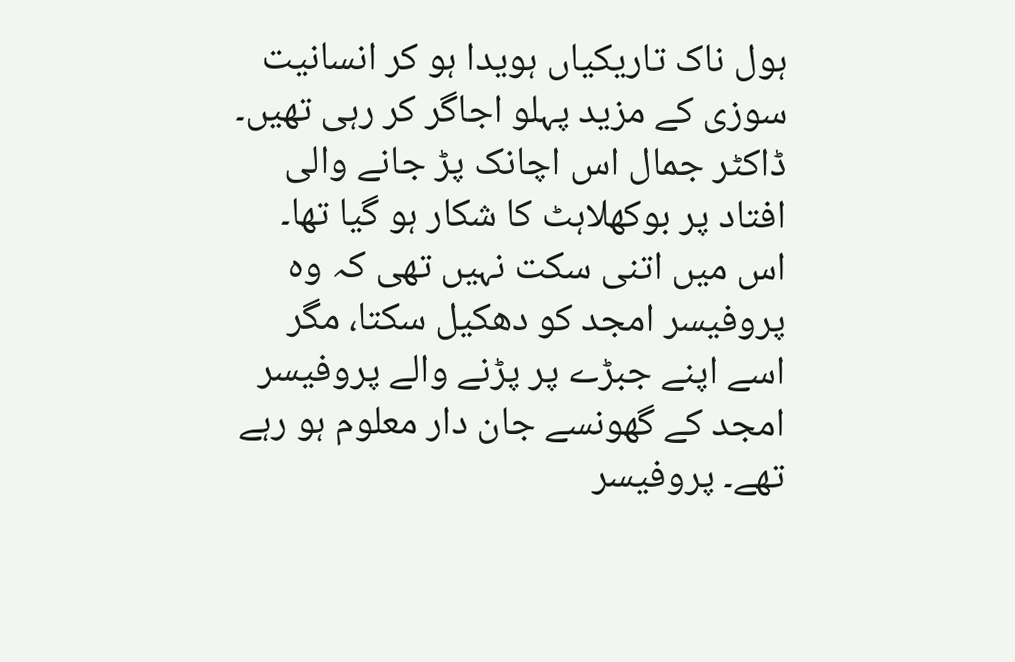ہول ناک تاریکیاں ہویدا ہو کر انسانیت سوزی کے مزید پہلو اجاگر کر رہی تھیں۔
ڈاکٹر جمال اس اچانک پڑ جانے والی افتاد پر بوکھلاہٹ کا شکار ہو گیا تھا۔ اس میں اتنی سکت نہیں تھی کہ وہ پروفیسر امجد کو دھکیل سکتا، مگر اسے اپنے جبڑے پر پڑنے والے پروفیسر امجد کے گھونسے جان دار معلوم ہو رہے تھے۔ پروفیسر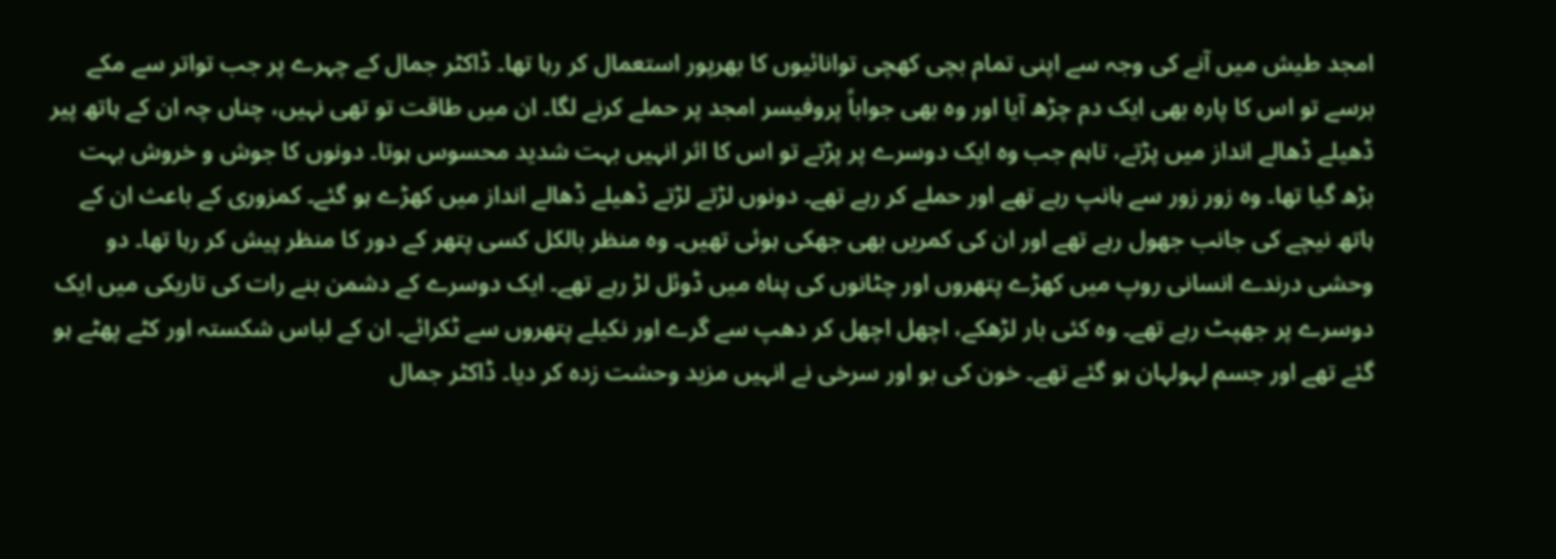امجد طیش میں آنے کی وجہ سے اپنی تمام بچی کھچی توانائیوں کا بھرپور استعمال کر رہا تھا۔ ڈاکٹر جمال کے چہرے پر جب تواتر سے مکے برسے تو اس کا پارہ بھی ایک دم چڑھ آیا اور وہ بھی جواباً پروفیسر امجد پر حملے کرنے لگا۔ ان میں طاقت تو تھی نہیں، چناں چہ ان کے ہاتھ پیر ڈھیلے ڈھالے انداز میں پڑتے، تاہم جب وہ ایک دوسرے پر پڑتے تو اس کا اثر انہیں بہت شدید محسوس ہوتا۔ دونوں کا جوش و خروش بہت بڑھ گیا تھا۔ وہ زور زور سے ہانپ رہے تھے اور حملے کر رہے تھے۔ دونوں لڑتے لڑتے ڈھیلے ڈھالے انداز میں کھڑے ہو گئے۔ کمزوری کے باعث ان کے ہاتھ نیچے کی جانب جھول رہے تھے اور ان کی کمریں بھی جھکی ہوئی تھیں۔ وہ منظر بالکل کسی پتھر کے دور کا منظر پیش کر رہا تھا۔ دو وحشی درندے انسانی روپ میں کھڑے پتھروں اور چٹانوں کی پناہ میں ڈوئل لڑ رہے تھے۔ ایک دوسرے کے دشمن بنے رات کی تاریکی میں ایک دوسرے پر جھپٹ رہے تھے۔ وہ کئی بار لڑھکے، اچھل اچھل کر دھپ سے گرے اور نکیلے پتھروں سے ٹکرائے۔ ان کے لباس شکستہ اور کٹے پھٹے ہو گئے تھے اور جسم لہولہان ہو گئے تھے۔ خون کی بو اور سرخی نے انہیں مزید وحشت زدہ کر دیا۔ ڈاکٹر جمال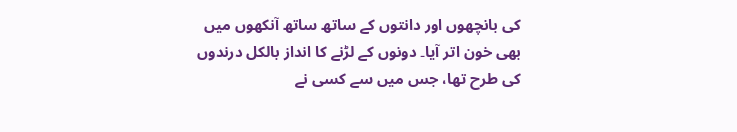کی بانچھوں اور دانتوں کے ساتھ ساتھ آنکھوں میں بھی خون اتر آیا۔ دونوں کے لڑنے کا انداز بالکل درندوں کی طرح تھا، جس میں سے کسی نے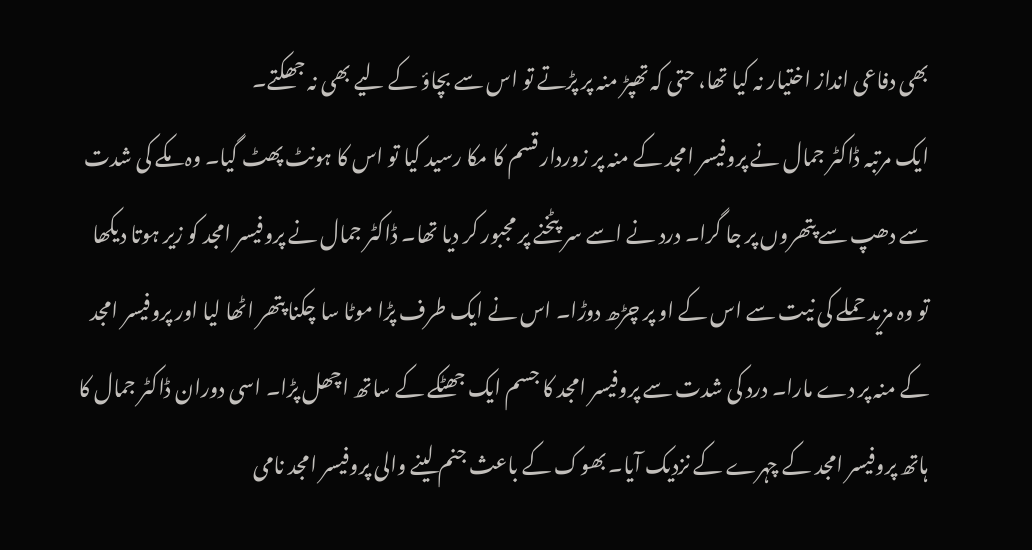بھی دفاعی انداز اختیار نہ کیا تھا، حتی کہ تھپڑ منہ پر پڑتے تو اس سے بچاؤ کے لیے بھی نہ جھکتے۔
ایک مرتبہ ڈاکٹر جمال نے پروفیسر امجد کے منہ پر زوردار قسم کا مکا رسید کیا تو اس کا ہونٹ پھٹ گیا۔ وہ مکے کی شدت سے دھپ سے پتھروں پر جا گرا۔ درد نے اسے سر پٹخنے پر مجبور کر دیا تھا۔ ڈاکٹر جمال نے پروفیسر امجد کو زیر ہوتا دیکھا تو وہ مزید حملے کی نیت سے اس کے او پر چڑھ دوڑا۔ اس نے ایک طرف پڑا موٹا سا چکنا پتھر اٹھا لیا اور پروفیسر امجد کے منہ پر دے مارا۔ درد کی شدت سے پروفیسر امجد کا جسم ایک جھٹکے کے ساتھ اچھل پڑا۔ اسی دوران ڈاکٹر جمال کا ہاتھ پروفیسر امجد کے چہرے کے نزدیک آیا۔ بھوک کے باعث جنم لینے والی پروفیسر امجد نامی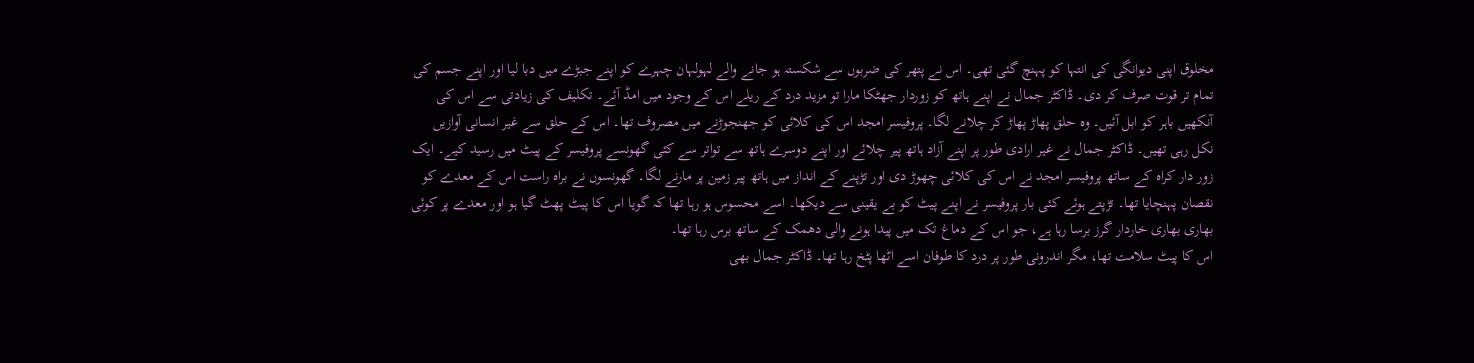مخلوق اپنی دیوانگی کی انتہا کو پہنچ گئی تھی۔ اس نے پتھر کی ضربوں سے شکستہ ہو جانے والے لہولہان چہرے کو اپنے جبڑے میں دبا لیا اور اپنے جسم کی تمام تر قوت صرف کر دی۔ ڈاکٹر جمال نے اپنے ہاتھ کو زوردار جھٹکا مارا تو مزید درد کے ریلے اس کے وجود میں امڈ آئے۔ تکلیف کی زیادتی سے اس کی آنکھیں باہر کو ابل آئیں۔ وہ حلق پھاڑ پھاڑ کر چلانے لگا۔ پروفیسر امجد اس کی کلائی کو جھنجوڑنے میں مصروف تھا۔ اس کے حلق سے غیر انسانی آوازیں نکل رہی تھیں۔ ڈاکٹر جمال نے غیر ارادی طور پر اپنے آزاد ہاتھ پیر چلائے اور اپنے دوسرے ہاتھ سے تواتر سے کئی گھونسے پروفیسر کے پیٹ میں رسید کیے۔ ایک زور دار کراہ کے ساتھ پروفیسر امجد نے اس کی کلائی چھوڑ دی اور تڑپنے کے انداز میں ہاتھ پیر زمین پر مارنے لگا۔ گھونسوں نے براہ راست اس کے معدے کو نقصان پہنچایا تھا۔ تڑپتے ہوئے کئی بار پروفیسر نے اپنے پیٹ کو بے یقینی سے دیکھا۔ اسے محسوس ہو رہا تھا کہ گویا اس کا پیٹ پھٹ گیا ہو اور معدے پر کوئی بھاری بھاری خاردار گرز برسا رہا ہے، جو اس کے دماغ تک میں پیدا ہونے والی دھمک کے ساتھ برس رہا تھا۔
اس کا پیٹ سلامت تھا، مگر اندرونی طور پر درد کا طوفان اسے اٹھا پٹخ رہا تھا۔ ڈاکٹر جمال بھی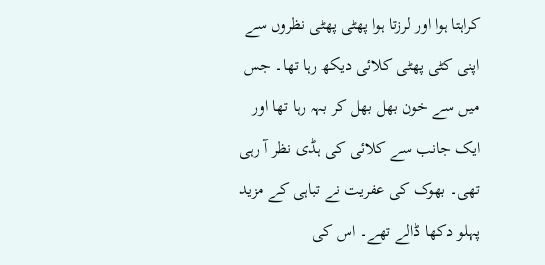کراہتا ہوا اور لرزتا ہوا پھٹی پھٹی نظروں سے اپنی کٹی پھٹی کلائی دیکھ رہا تھا۔ جس میں سے خون بھل بھل کر بہہ رہا تھا اور ایک جانب سے کلائی کی ہڈی نظر آ رہی تھی۔ بھوک کی عفریت نے تباہی کے مزید پہلو دکھا ڈالے تھے۔ اس کی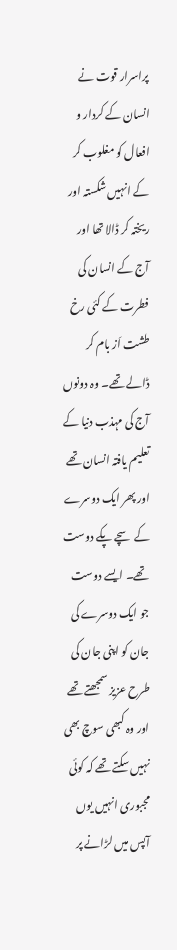پراسرار قوت نے انسان کے کردار و افعال کو مغلوب کر کے انہیں شکستہ اور ریختہ کر ڈالا تھا اور آج کے انسان کی فطرت کے کئی رخ طشت اَز بام کر ڈالے تھے۔ وہ دونوں آج کی مہذب دنیا کے تعلیم یافتہ انسان تھے اور پھر ایک دوسرے کے سچے پکے دوست تھے۔ ایسے دوست جو ایک دوسرے کی جان کو اپنی جان کی طرح عزیز سمجھتے تھے اور وہ کبھی سوچ بھی نہیں سکتے تھے کہ کوئی مجبوری انہیں یوں آپس میں لڑانے پر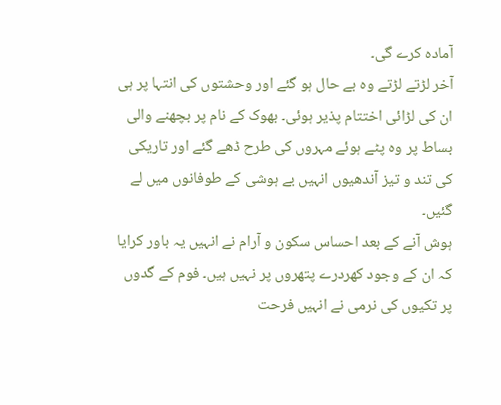آمادہ کرے گی۔
آخر لڑتے لڑتے وہ بے حال ہو گئے اور وحشتوں کی انتہا پر ہی ان کی لڑائی اختتام پذیر ہوئی۔ بھوک کے نام پر بچھنے والی بساط پر وہ پٹے ہوئے مہروں کی طرح ڈھے گئے اور تاریکی کی تند و تیز آندھیوں انہیں بے ہوشی کے طوفانوں میں لے گئیں۔
ہوش آنے کے بعد احساس سکون و آرام نے انہیں یہ باور کرایا کہ ان کے وجود کھردرے پتھروں پر نہیں ہیں۔ فوم کے گدوں پر تکیوں کی نرمی نے انہیں فرحت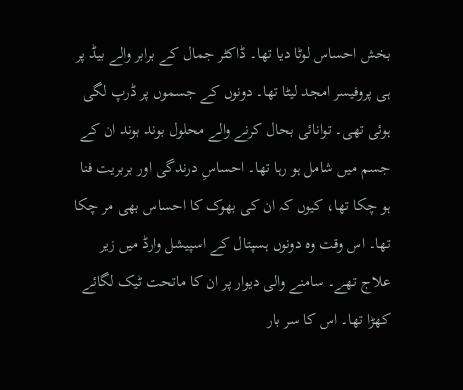بخش احساس لوٹا دیا تھا۔ ڈاکٹر جمال کے برابر والے بیڈ پر ہی پروفیسر امجد لیٹا تھا۔ دونوں کے جسموں پر ڈرپ لگی ہوئی تھی۔ توانائی بحال کرنے والے محلول بوند بوند ان کے جسم میں شامل ہو رہا تھا۔ احساسِ درندگی اور بربریت فنا ہو چکا تھا، کیوں کہ ان کی بھوک کا احساس بھی مر چکا تھا۔ اس وقت وہ دونوں ہسپتال کے اسپیشل وارڈ میں زیر علاج تھے۔ سامنے والی دیوار پر ان کا ماتحت ٹیک لگائے کھڑا تھا۔ اس کا سر بار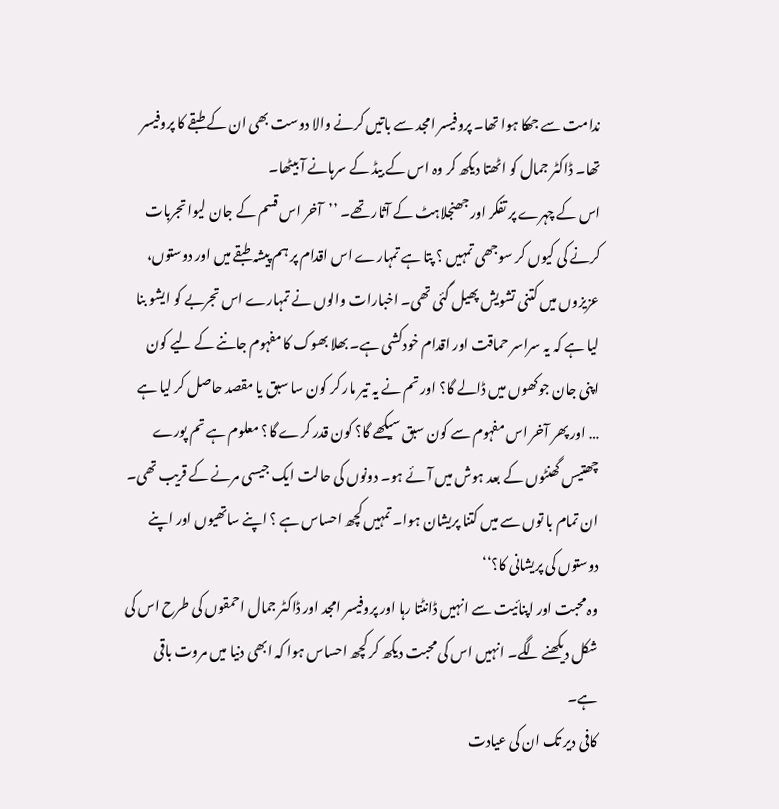ندامت سے جھکا ہوا تھا۔ پروفیسر امجد سے باتیں کرنے والا دوست بھی ان کے طبقے کا پروفیسر تھا۔ ڈاکٹر جمال کو اٹھتا دیکھ کر وہ اس کے بیڈ کے سرہانے آ بیٹھا۔
اس کے چہرے پر تفکر اور جھنجلاہٹ کے آثار تھے۔ ’’آخر اس قسم کے جان لیوا تجربات کرنے کی کیوں کر سوجھی تمہیں ؟ پتا ہے تمہارے اس اقدام پر ہم پیشہ طبقے میں اور دوستوں، عزیزوں میں کتنی تشویش پھیل گئی تھی۔ اخبارات والوں نے تمہارے اس تجربے کو ایشو بنا لیا ہے کہ یہ سراسر حماقت اور اقدام خودکشی ہے۔ بھلا بھوک کا مفہوم جاننے کے لیے کون اپنی جان جوکھوں میں ڈالے گا؟ اور تم نے یہ تیر مار کر کون سا سبق یا مقصد حاصل کر لیا ہے … اور پھر آخر اس مفہوم سے کون سبق سیکھے گا؟ کون قدر کرے گا؟ معلوم ہے تم پورے چھتیس گھنٹوں کے بعد ہوش میں آئے ہو۔ دونوں کی حالت ایک جیسی مرنے کے قریب تھی۔ ان تمام با توں سے میں کتنا پریشان ہوا۔ تمہیں کچھ احساس ہے ؟ اپنے ساتھیوں اور اپنے دوستوں کی پریشانی کا؟‘‘
وہ محبت اور اپنائیت سے انہیں ڈانٹتا رہا اور پروفیسر امجد اور ڈاکٹر جمال احمقوں کی طرح اس کی شکل دیکھنے لگے۔ انہیں اس کی محبت دیکھ کر کچھ احساس ہوا کہ ابھی دنیا میں مروت باقی ہے۔
کافی دیر تک ان کی عیادت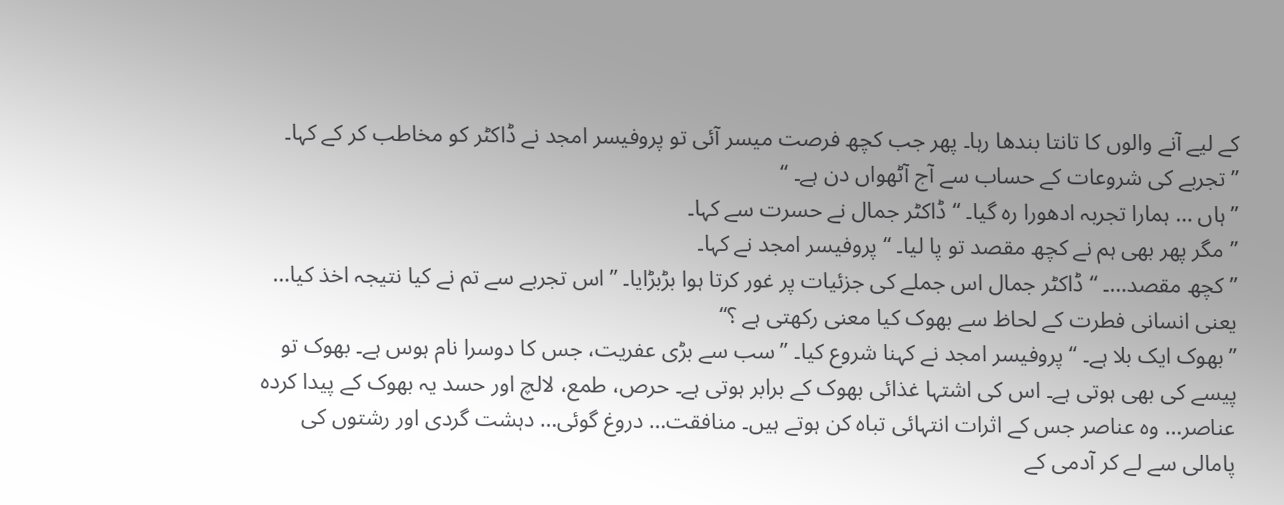کے لیے آنے والوں کا تانتا بندھا رہا۔ پھر جب کچھ فرصت میسر آئی تو پروفیسر امجد نے ڈاکٹر کو مخاطب کر کے کہا۔ ’’تجربے کی شروعات کے حساب سے آج آٹھواں دن ہے۔ ‘‘
’’ہاں … ہمارا تجربہ ادھورا رہ گیا۔ ‘‘ ڈاکٹر جمال نے حسرت سے کہا۔
’’مگر پھر بھی ہم نے کچھ مقصد تو پا لیا۔ ‘‘ پروفیسر امجد نے کہا۔
’’کچھ مقصد…۔ ‘‘ ڈاکٹر جمال اس جملے کی جزئیات پر غور کرتا ہوا بڑبڑایا۔ ’’اس تجربے سے تم نے کیا نتیجہ اخذ کیا… یعنی انسانی فطرت کے لحاظ سے بھوک کیا معنی رکھتی ہے ؟‘‘
’’بھوک ایک بلا ہے۔ ‘‘ پروفیسر امجد نے کہنا شروع کیا۔ ’’سب سے بڑی عفریت، جس کا دوسرا نام ہوس ہے۔ بھوک تو پیسے کی بھی ہوتی ہے۔ اس کی اشتہا غذائی بھوک کے برابر ہوتی ہے۔ حرص، طمع، لالچ اور حسد یہ بھوک کے پیدا کردہ عناصر… وہ عناصر جس کے اثرات انتہائی تباہ کن ہوتے ہیں۔ منافقت… دروغ گوئی… دہشت گردی اور رشتوں کی پامالی سے لے کر آدمی کے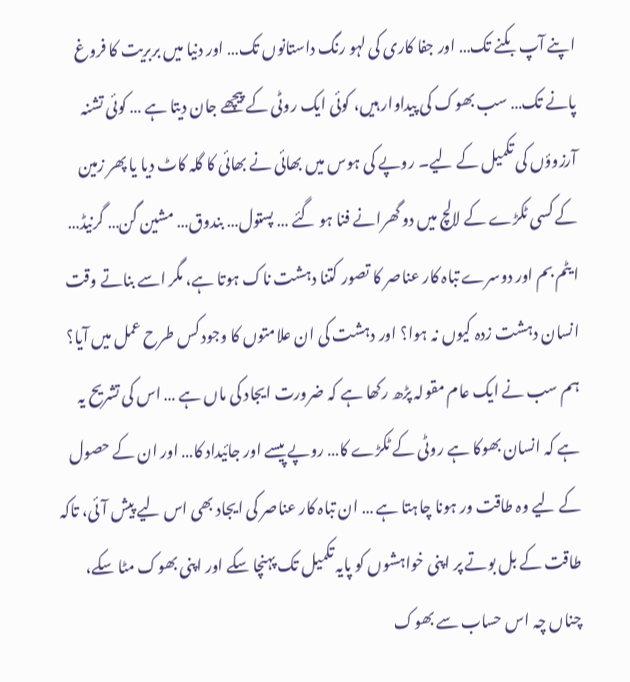اپنے آپ بکنے تک… اور جفا کاری کی لہو رنگ داستانوں تک… اور دنیا میں بربریت کا فروغ پانے تک… سب بھوک کی پیداوار ہیں، کوئی ایک روٹی کے پیچھے جان دیتا ہے … کوئی تشنہ آرزوؤں کی تکمیل کے لیے۔ روپے کی ہوس میں بھائی نے بھائی کا گلہ کاٹ دیا یا پھر زمین کے کسی ٹکڑے کے لالچ میں دو گھرانے فنا ہو گئے … پستول… بندوق… مشین گن… گرنیڈ… ایٹم بم اور دوسرے تباہ کار عناصر کا تصور کتنا دہشت ناک ہوتا ہے، مگر اسے بناتے وقت انسان دہشت زدہ کیوں نہ ہوا؟ اور دہشت کی ان علامتوں کا وجود کس طرح عمل میں آیا؟ ہم سب نے ایک عام مقولہ پڑھ رکھا ہے کہ ضرورت ایجاد کی ماں ہے … اس کی تشریح یہ ہے کہ انسان بھوکا ہے روٹی کے ٹکڑے کا… روپے پیسے اور جائیداد کا… اور ان کے حصول کے لیے وہ طاقت ور ہونا چاہتا ہے … ان تباہ کار عناصر کی ایجاد بھی اس لیے پیش آئی، تاکہ طاقت کے بل بوتے پر اپنی خواہشوں کو پایہ تکمیل تک پہنچا سکے اور اپنی بھوک مٹا سکے، چناں چہ اس حساب سے بھوک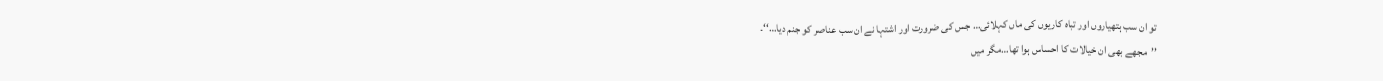تو ان سب ہتھیاروں اور تباہ کاریوں کی ماں کہلائی… جس کی ضرورت اور اشتہا نے ان سب عناصر کو جنم دیا…‘‘۔
’’مجھے بھی ان خیالات کا احساس ہوا تھا…مگر میں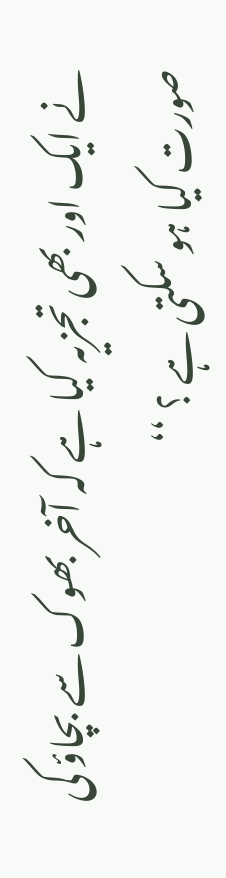نے ایک اور بھی تجزیہ کیا ہے کہ آخر بھوک سے بچاؤ کی صورت کیا ہو سکتی ہے ؟ ‘‘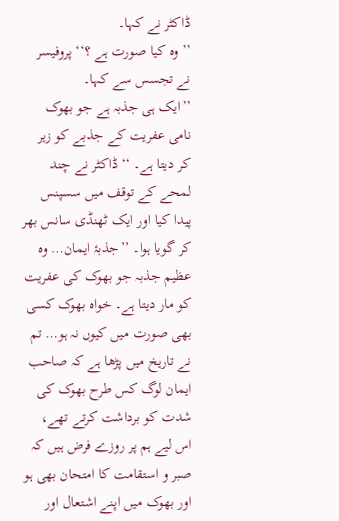ڈاکٹر نے کہا۔
’’وہ کیا صورت ہے ؟‘‘ پروفیسر نے تجسس سے کہا۔
’’ایک ہی جذبہ ہے جو بھوک نامی عفریت کے جذبے کو زیر کر دیتا ہے۔ ‘‘ ڈاکٹر نے چند لمحے کے توقف میں سسپنس پیدا کیا اور ایک ٹھنڈی سانس بھر کر گویا ہوا۔ ’’جذبۂ ایمان… وہ عظیم جذبہ جو بھوک کی عفریت کو مار دیتا ہے۔ خواہ بھوک کسی بھی صورت میں کیوں نہ ہو… تم نے تاریخ میں پڑھا ہے کہ صاحب ایمان لوگ کس طرح بھوک کی شدت کو برداشت کرتے تھے، اس لیے ہم پر روزے فرض ہیں کہ صبر و استقامت کا امتحان بھی ہو اور بھوک میں اپنے اشتعال اور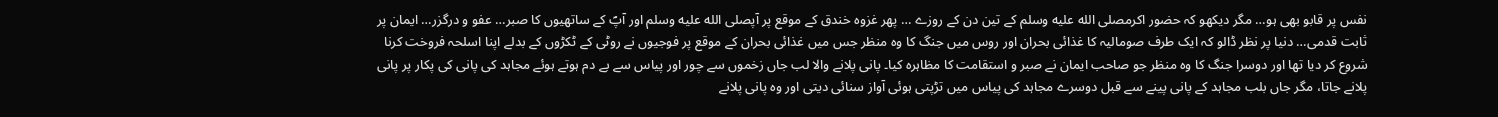نفس پر قابو بھی ہو… مگر دیکھو کہ حضور اکرمصلى الله عليه وسلم کے تین دن کے روزے … پھر غزوہ خندق کے موقع پر آپصلى الله عليه وسلم اور آپؐ کے ساتھیوں کا صبر… عفو و درگزر… ایمان پر ثابت قدمی… دنیا پر نظر ڈالو کہ ایک طرف صومالیہ کا غذائی بحران اور روس میں جنگ کا وہ منظر جس میں غذائی بحران کے موقع پر فوجیوں نے روٹی کے ٹکڑوں کے بدلے اپنا اسلحہ فروخت کرنا شروع کر دیا تھا اور دوسرا جنگ کا وہ منظر جو صاحب ایمان نے صبر و استقامت کا مظاہرہ کیا۔ پانی پلانے والا لب جاں زخموں سے چور اور پیاس سے بے دم ہوتے ہوئے مجاہد کی پانی کی پکار پر پانی پلانے جاتا، مگر جاں بلب مجاہد کے پانی پینے سے قبل دوسرے مجاہد کی پیاس میں تڑپتی ہوئی آواز سنائی دیتی اور وہ پانی پلانے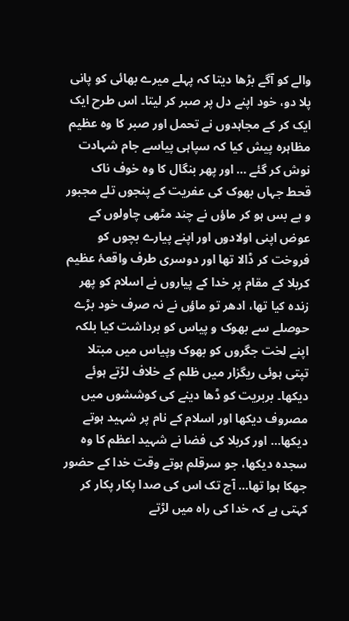والے کو آگے بڑھا دیتا کہ پہلے میرے بھائی کو پانی پلا دو، خود اپنے دل پر صبر کر لیتا۔ اس طرح ایک ایک کر کے مجاہدوں نے تحمل اور صبر کا وہ عظیم مظاہرہ پیش کیا کہ سپاہی پیاسے جام شہادت نوش کر گئے … اور پھر بنگال کا وہ خوف ناک قحط جہاں بھوک کی عفریت کے پنجوں تلے مجبور و بے بس ہو کر ماؤں نے چند مٹھی چاولوں کے عوض اپنی اولادوں اور اپنے پیارے بچوں کو فروخت کر ڈالا تھا اور دوسری طرف واقعۂ عظیم کربلا کے مقام پر خدا کے پیاروں نے اسلام کو پھر زندہ کیا تھا، ادھر تو ماؤں نے نہ صرف خود بڑے حوصلے سے بھوک و پیاس کو برداشت کیا بلکہ اپنے لخت جگروں کو بھوک وپیاس میں مبتلا تپتی ہوئی ریگزار میں ظلم کے خلاف لڑتے ہوئے دیکھا۔ بربریت کو ڈھا دینے کی کوششوں میں مصروف دیکھا اور اسلام کے نام پر شہید ہوتے دیکھا… اور کربلا کی فضا نے شہید اعظم کا وہ سجدہ دیکھا، جو سرقلم ہوتے وقت خدا کے حضور جھکا ہوا تھا… آج تک اس کی صدا پکار پکار کر کہتی ہے کہ خدا کی راہ میں لڑتے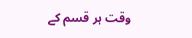وقت ہر قسم کے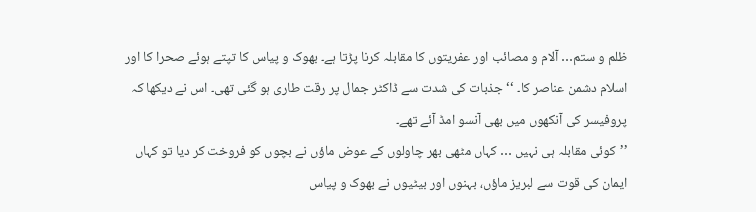ظلم و ستم… آلام و مصائب اور عفریتوں کا مقابلہ کرنا پڑتا ہے۔ بھوک و پیاس کا تپتے ہوئے صحرا کا اور اسلام دشمن عناصر کا۔ ‘‘ جذبات کی شدت سے ڈاکٹر جمال پر رقت طاری ہو گئی تھی۔ اس نے دیکھا کہ پروفیسر کی آنکھوں میں بھی آنسو امڈ آئے تھے۔
’’کوئی مقابلہ ہی نہیں … کہاں مٹھی بھر چاولوں کے عوض ماؤں نے بچوں کو فروخت کر دیا تو کہاں ایمان کی قوت سے لبریز ماؤں، بہنوں اور بیٹیوں نے بھوک و پیاس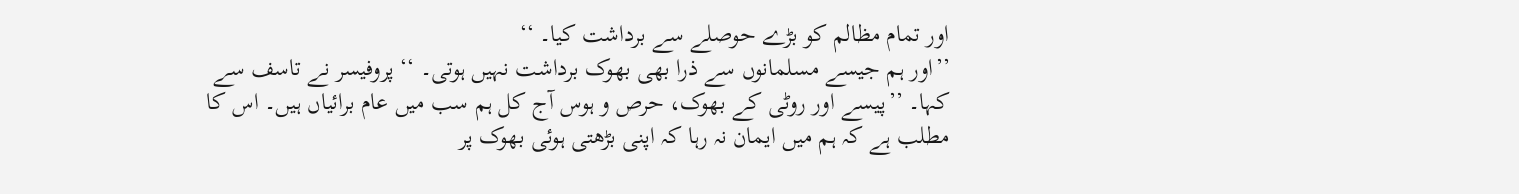اور تمام مظالم کو بڑے حوصلے سے برداشت کیا۔ ‘‘
’’اور ہم جیسے مسلمانوں سے ذرا بھی بھوک برداشت نہیں ہوتی۔ ‘‘ پروفیسر نے تاسف سے کہا۔ ’’پیسے اور روٹی کے بھوک، حرص و ہوس آج کل ہم سب میں عام برائیاں ہیں۔ اس کا مطلب ہے کہ ہم میں ایمان نہ رہا کہ اپنی بڑھتی ہوئی بھوک پر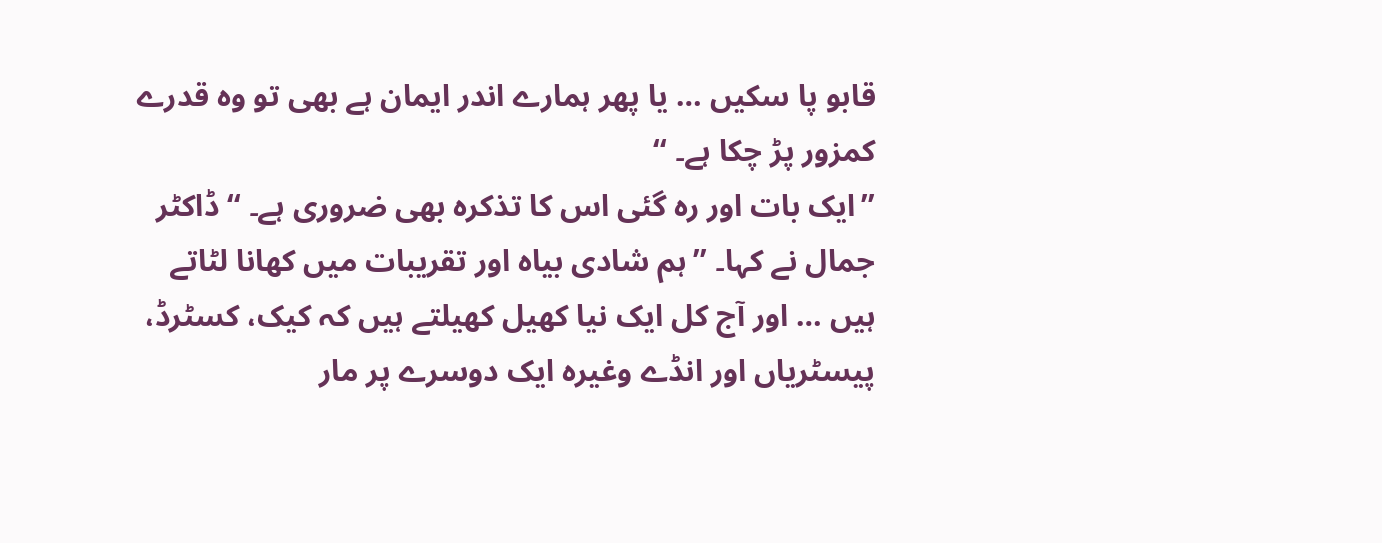قابو پا سکیں … یا پھر ہمارے اندر ایمان ہے بھی تو وہ قدرے کمزور پڑ چکا ہے۔ ‘‘
’’ایک بات اور رہ گئی اس کا تذکرہ بھی ضروری ہے۔ ‘‘ ڈاکٹر جمال نے کہا۔ ’’ہم شادی بیاہ اور تقریبات میں کھانا لٹاتے ہیں … اور آج کل ایک نیا کھیل کھیلتے ہیں کہ کیک، کسٹرڈ، پیسٹریاں اور انڈے وغیرہ ایک دوسرے پر مار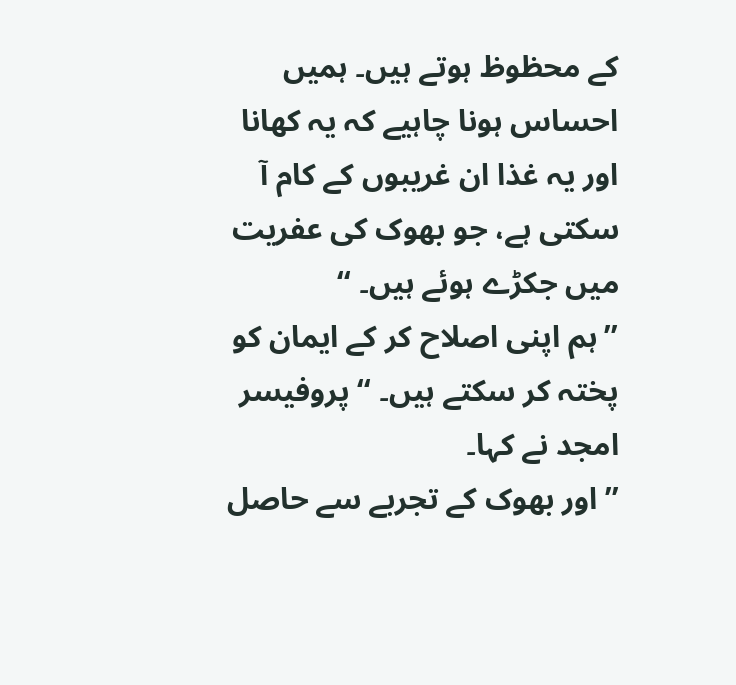کے محظوظ ہوتے ہیں۔ ہمیں احساس ہونا چاہیے کہ یہ کھانا اور یہ غذا ان غریبوں کے کام آ سکتی ہے، جو بھوک کی عفریت میں جکڑے ہوئے ہیں۔ ‘‘
’’ہم اپنی اصلاح کر کے ایمان کو پختہ کر سکتے ہیں۔ ‘‘ پروفیسر امجد نے کہا۔
’’ اور بھوک کے تجربے سے حاصل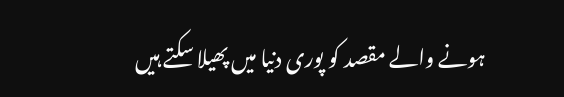ہونے والے مقصد کو پوری دنیا میں پھیلا سکتے ہیں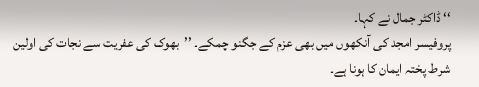‘‘ ڈاکٹر جمال نے کہا۔
پروفیسر امجد کی آنکھوں میں بھی عزم کے جگنو چمکے۔ ’’بھوک کی عفریت سے نجات کی اولین شرط پختہ ایمان کا ہونا ہے۔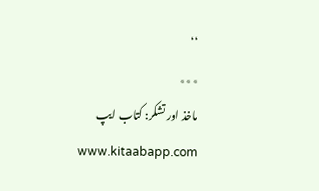‘‘
٭٭٭
ماخذ اور تشکر: کتاب ایپ
www.kitaabapp.com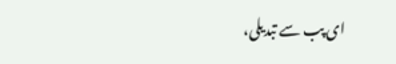ای پب سے تبدیلی،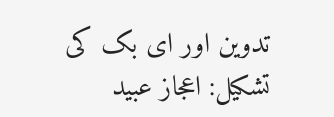تدوین اور ای بک کی تشکیل: اعجاز عبید